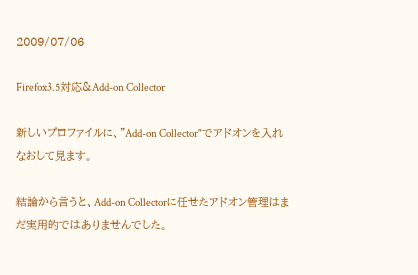2009/07/06

Firefox3.5対応&Add-on Collector

新しいプロファイルに、"Add-on Collector"でアドオンを入れなおして見ます。

結論から言うと、Add-on Collectorに任せたアドオン管理はまだ実用的ではありませんでした。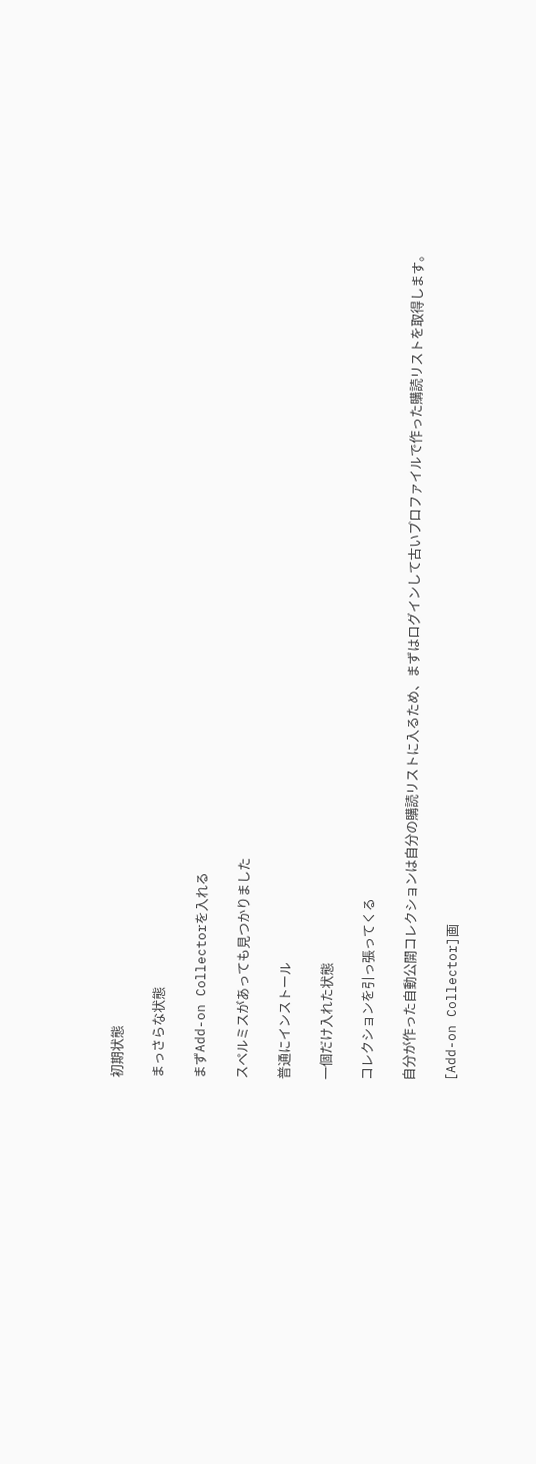初期状態

まっさらな状態

まずAdd-on Collectorを入れる

スペルミスがあっても見つかりました

普通にインストール

一個だけ入れた状態

コレクションを引っ張ってくる

自分が作った自動公開コレクションは自分の購読リストに入るため、まずはログインして古いプロファイルで作った購読リストを取得します。

[Add-on Collector]画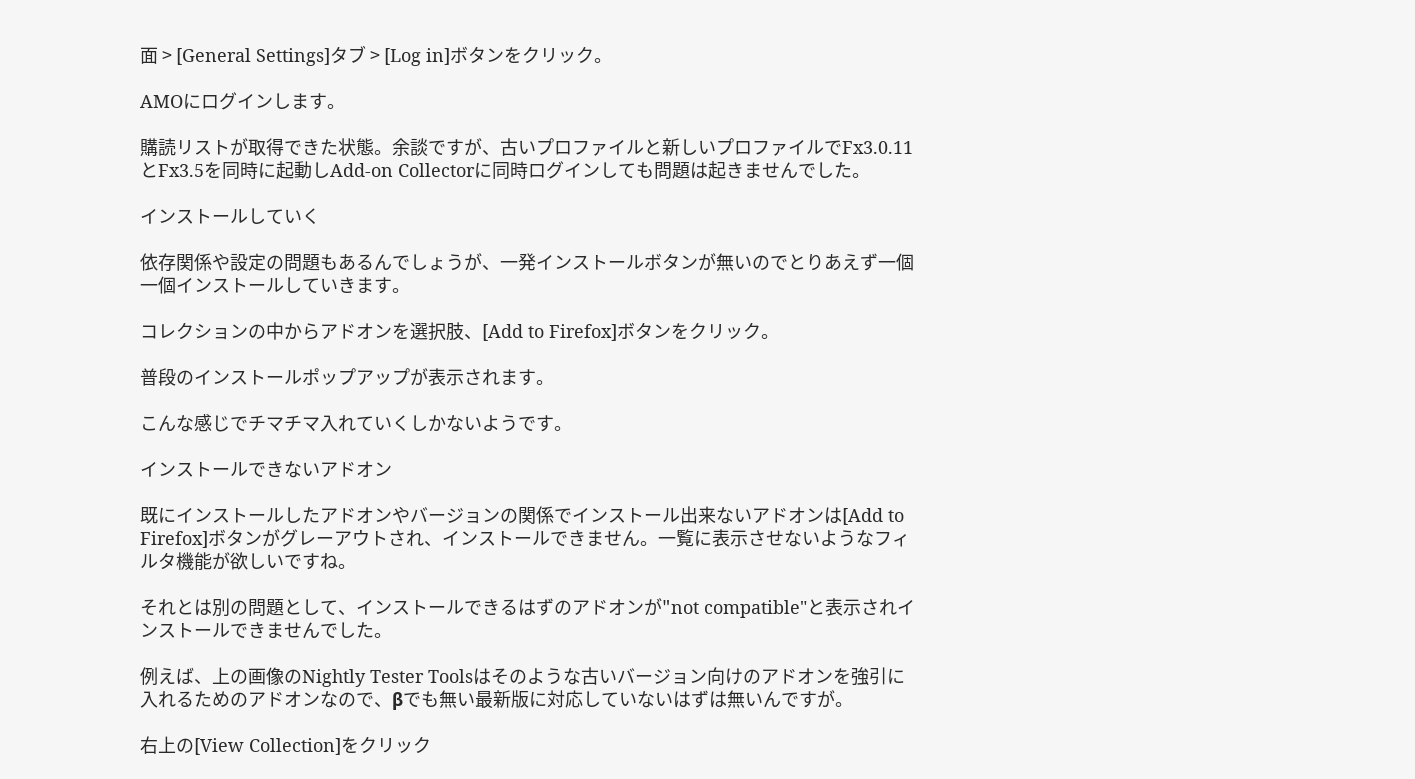面 > [General Settings]タブ > [Log in]ボタンをクリック。

AMOにログインします。

購読リストが取得できた状態。余談ですが、古いプロファイルと新しいプロファイルでFx3.0.11とFx3.5を同時に起動しAdd-on Collectorに同時ログインしても問題は起きませんでした。

インストールしていく

依存関係や設定の問題もあるんでしょうが、一発インストールボタンが無いのでとりあえず一個一個インストールしていきます。

コレクションの中からアドオンを選択肢、[Add to Firefox]ボタンをクリック。

普段のインストールポップアップが表示されます。

こんな感じでチマチマ入れていくしかないようです。

インストールできないアドオン

既にインストールしたアドオンやバージョンの関係でインストール出来ないアドオンは[Add to Firefox]ボタンがグレーアウトされ、インストールできません。一覧に表示させないようなフィルタ機能が欲しいですね。

それとは別の問題として、インストールできるはずのアドオンが"not compatible"と表示されインストールできませんでした。

例えば、上の画像のNightly Tester Toolsはそのような古いバージョン向けのアドオンを強引に入れるためのアドオンなので、βでも無い最新版に対応していないはずは無いんですが。

右上の[View Collection]をクリック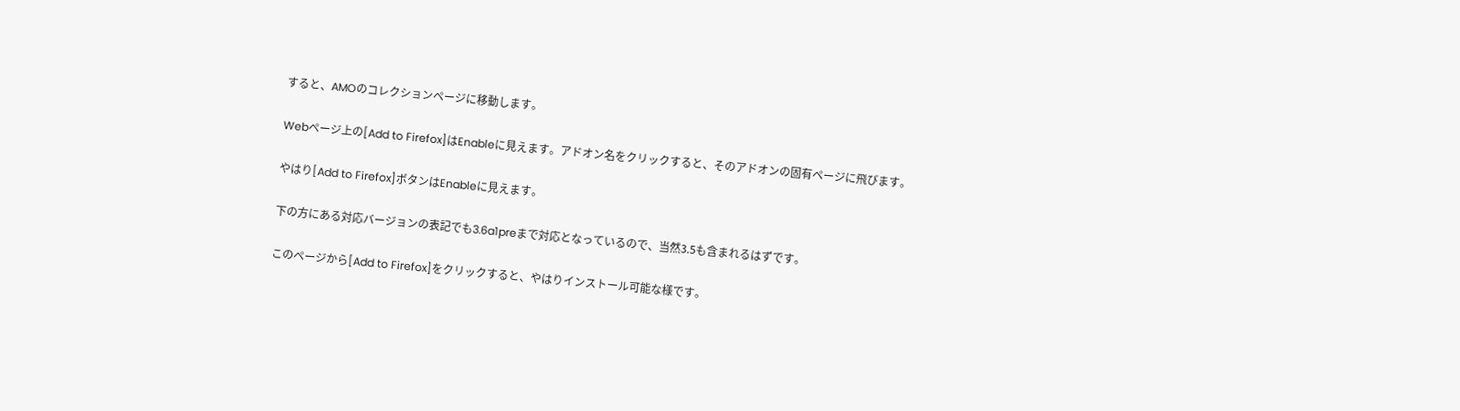すると、AMOのコレクションページに移動します。

Webページ上の[Add to Firefox]はEnableに見えます。アドオン名をクリックすると、そのアドオンの固有ページに飛びます。

やはり[Add to Firefox]ボタンはEnableに見えます。

下の方にある対応バージョンの表記でも3.6a1preまで対応となっているので、当然3.5も含まれるはずです。

このページから[Add to Firefox]をクリックすると、やはりインストール可能な様です。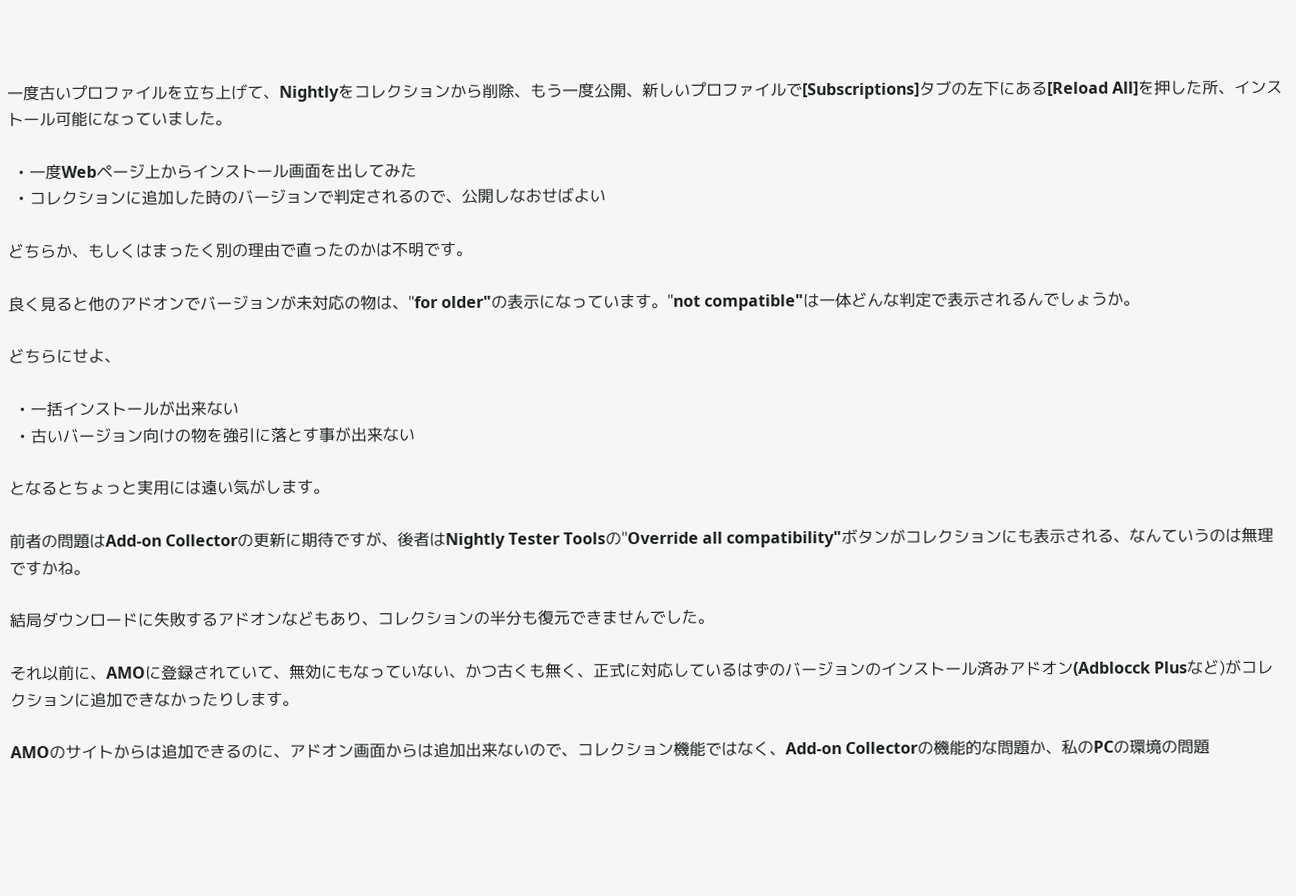一度古いプロファイルを立ち上げて、Nightlyをコレクションから削除、もう一度公開、新しいプロファイルで[Subscriptions]タブの左下にある[Reload All]を押した所、インストール可能になっていました。

  • 一度Webページ上からインストール画面を出してみた
  • コレクションに追加した時のバージョンで判定されるので、公開しなおせばよい

どちらか、もしくはまったく別の理由で直ったのかは不明です。

良く見ると他のアドオンでバージョンが未対応の物は、"for older"の表示になっています。"not compatible"は一体どんな判定で表示されるんでしょうか。

どちらにせよ、

  • 一括インストールが出来ない
  • 古いバージョン向けの物を強引に落とす事が出来ない

となるとちょっと実用には遠い気がします。

前者の問題はAdd-on Collectorの更新に期待ですが、後者はNightly Tester Toolsの"Override all compatibility"ボタンがコレクションにも表示される、なんていうのは無理ですかね。

結局ダウンロードに失敗するアドオンなどもあり、コレクションの半分も復元できませんでした。

それ以前に、AMOに登録されていて、無効にもなっていない、かつ古くも無く、正式に対応しているはずのバージョンのインストール済みアドオン(Adblocck Plusなど)がコレクションに追加できなかったりします。

AMOのサイトからは追加できるのに、アドオン画面からは追加出来ないので、コレクション機能ではなく、Add-on Collectorの機能的な問題か、私のPCの環境の問題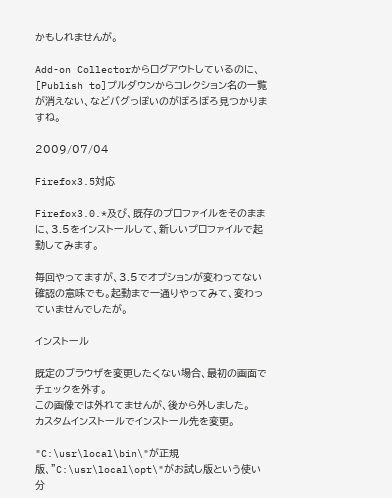かもしれませんが。

Add-on Collectorからログアウトしているのに、[Publish to]プルダウンからコレクション名の一覧が消えない、などバグっぽいのがぼろぼろ見つかりますね。

2009/07/04

Firefox3.5対応

Firefox3.0.*及び、既存のプロファイルをそのままに、3.5をインストールして、新しいプロファイルで起動してみます。

毎回やってますが、3.5でオプションが変わってない確認の意味でも。起動まで一通りやってみて、変わっていませんでしたが。

インストール

既定のブラウザを変更したくない場合、最初の画面でチェックを外す。
この画像では外れてませんが、後から外しました。
カスタムインストールでインストール先を変更。

"C:\usr\local\bin\"が正規版、"C:\usr\local\opt\"がお試し版という使い分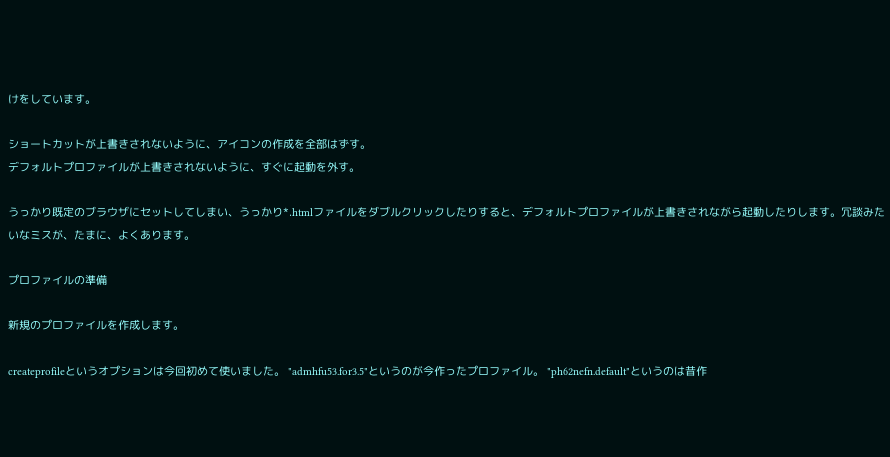けをしています。

ショートカットが上書きされないように、アイコンの作成を全部はずす。
デフォルトプロファイルが上書きされないように、すぐに起動を外す。

うっかり既定のブラウザにセットしてしまい、うっかり*.htmlファイルをダブルクリックしたりすると、デフォルトプロファイルが上書きされながら起動したりします。冗談みたいなミスが、たまに、よくあります。

プロファイルの準備

新規のプロファイルを作成します。

createprofileというオプションは今回初めて使いました。 "admhfu53.for3.5"というのが今作ったプロファイル。 "ph62nefn.default"というのは昔作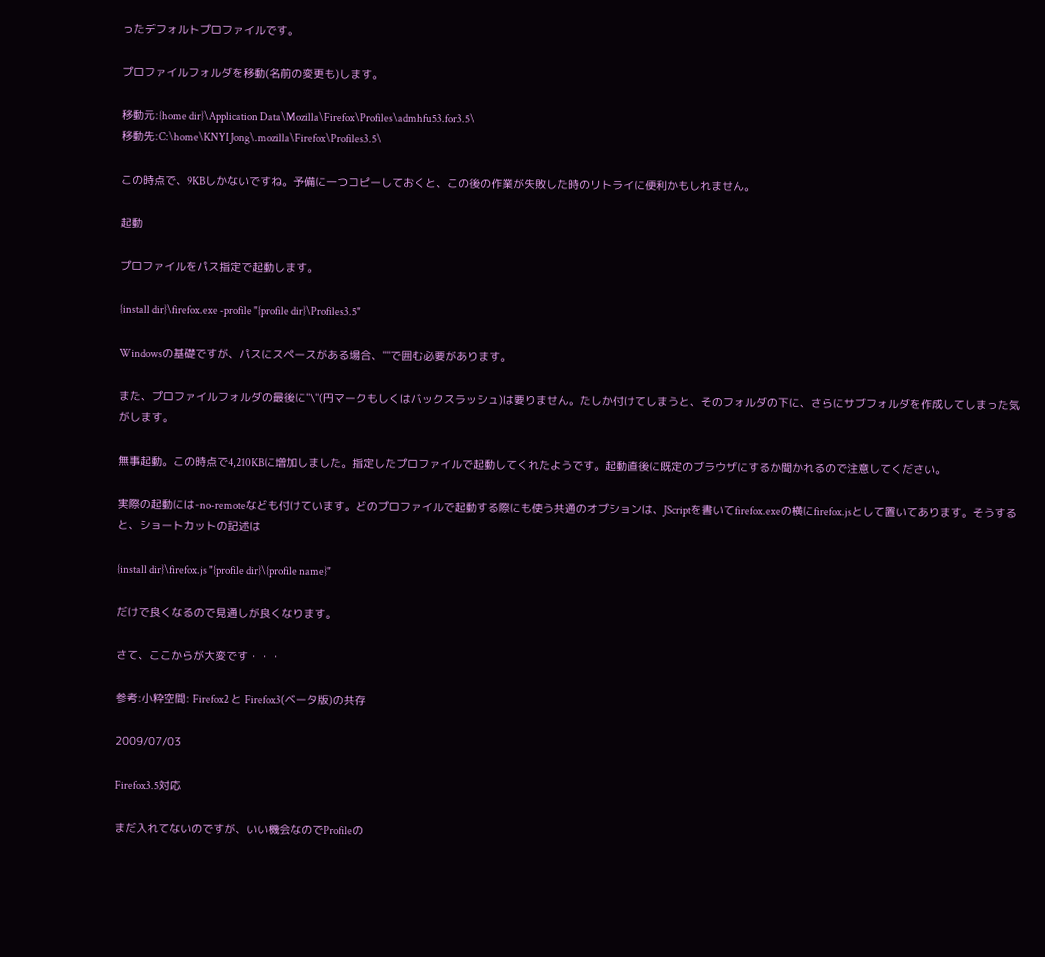ったデフォルトプロファイルです。

プロファイルフォルダを移動(名前の変更も)します。

移動元:{home dir}\Application Data\Mozilla\Firefox\Profiles\admhfu53.for3.5\
移動先:C:\home\KNYI Jong\.mozilla\Firefox\Profiles3.5\

この時点で、9KBしかないですね。予備に一つコピーしておくと、この後の作業が失敗した時のリトライに便利かもしれません。

起動

プロファイルをパス指定で起動します。

{install dir}\firefox.exe -profile "{profile dir}\Profiles3.5"

Windowsの基礎ですが、パスにスペースがある場合、""で囲む必要があります。

また、プロファイルフォルダの最後に"\"(円マークもしくはバックスラッシュ)は要りません。たしか付けてしまうと、そのフォルダの下に、さらにサブフォルダを作成してしまった気がします。

無事起動。この時点で4,210KBに増加しました。指定したプロファイルで起動してくれたようです。起動直後に既定のブラウザにするか聞かれるので注意してください。

実際の起動には-no-remoteなども付けています。どのプロファイルで起動する際にも使う共通のオプションは、JScriptを書いてfirefox.exeの横にfirefox.jsとして置いてあります。そうすると、ショートカットの記述は

{install dir}\firefox.js "{profile dir}\{profile name}"

だけで良くなるので見通しが良くなります。

さて、ここからが大変です・・・

参考:小粋空間: Firefox2 と Firefox3(ベータ版)の共存

2009/07/03

Firefox3.5対応

まだ入れてないのですが、いい機会なのでProfileの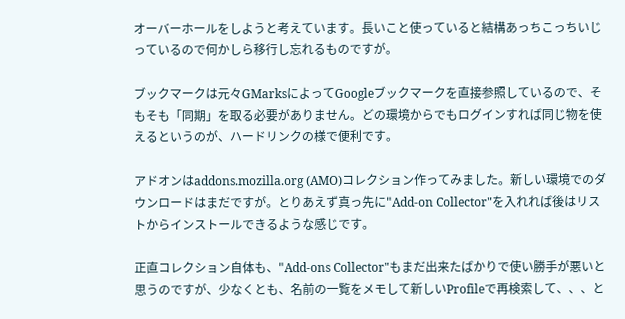オーバーホールをしようと考えています。長いこと使っていると結構あっちこっちいじっているので何かしら移行し忘れるものですが。

ブックマークは元々GMarksによってGoogleブックマークを直接参照しているので、そもそも「同期」を取る必要がありません。どの環境からでもログインすれば同じ物を使えるというのが、ハードリンクの様で便利です。

アドオンはaddons.mozilla.org (AMO)コレクション作ってみました。新しい環境でのダウンロードはまだですが。とりあえず真っ先に"Add-on Collector"を入れれば後はリストからインストールできるような感じです。

正直コレクション自体も、"Add-ons Collector"もまだ出来たばかりで使い勝手が悪いと思うのですが、少なくとも、名前の一覧をメモして新しいProfileで再検索して、、、と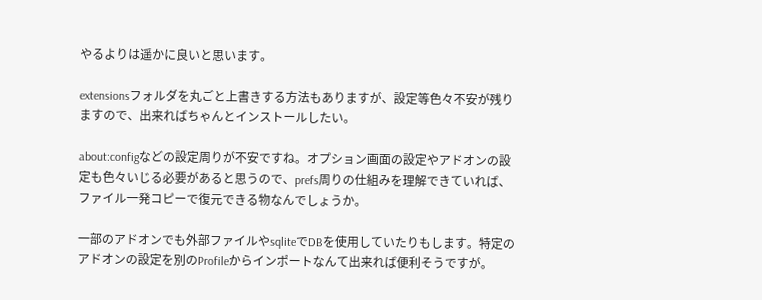やるよりは遥かに良いと思います。

extensionsフォルダを丸ごと上書きする方法もありますが、設定等色々不安が残りますので、出来ればちゃんとインストールしたい。

about:configなどの設定周りが不安ですね。オプション画面の設定やアドオンの設定も色々いじる必要があると思うので、prefs周りの仕組みを理解できていれば、ファイル一発コピーで復元できる物なんでしょうか。

一部のアドオンでも外部ファイルやsqliteでDBを使用していたりもします。特定のアドオンの設定を別のProfileからインポートなんて出来れば便利そうですが。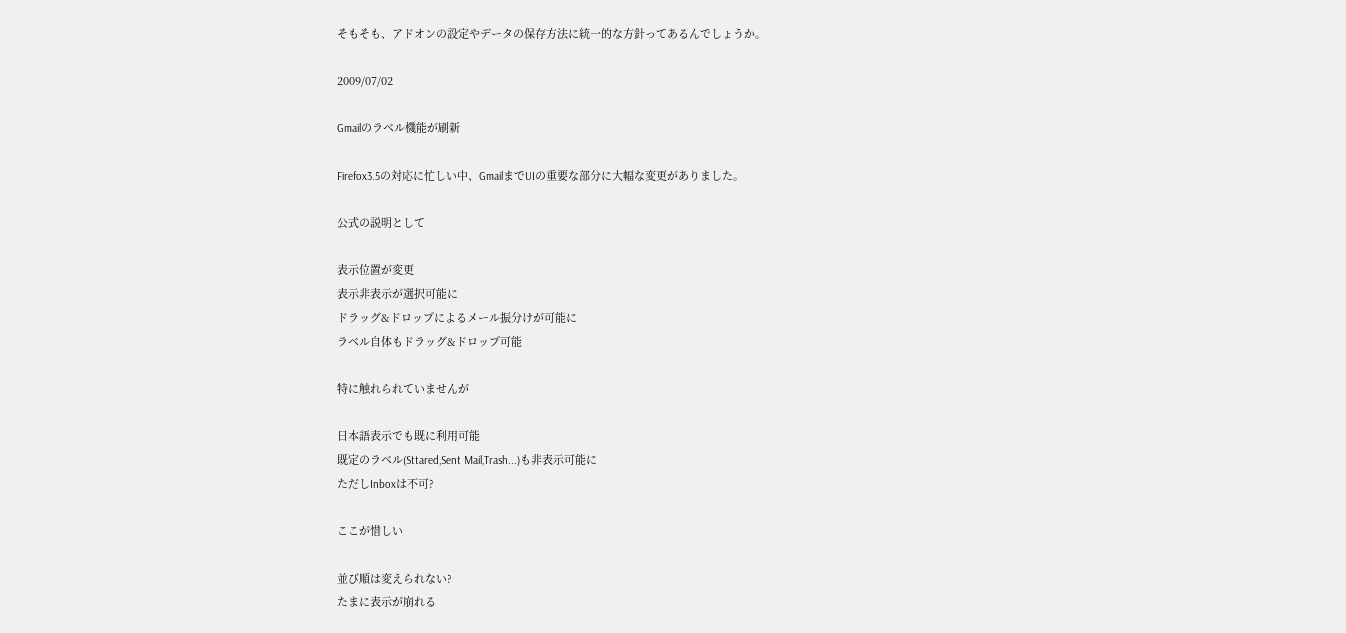そもそも、アドオンの設定やデータの保存方法に統一的な方針ってあるんでしょうか。

2009/07/02

Gmailのラベル機能が刷新

Firefox3.5の対応に忙しい中、GmailまでUIの重要な部分に大幅な変更がありました。

公式の説明として

表示位置が変更
表示非表示が選択可能に
ドラッグ&ドロップによるメール振分けが可能に
ラベル自体もドラッグ&ドロップ可能

特に触れられていませんが

日本語表示でも既に利用可能
既定のラベル(Sttared,Sent Mail,Trash...)も非表示可能に
ただしInboxは不可?

ここが惜しい

並び順は変えられない?
たまに表示が崩れる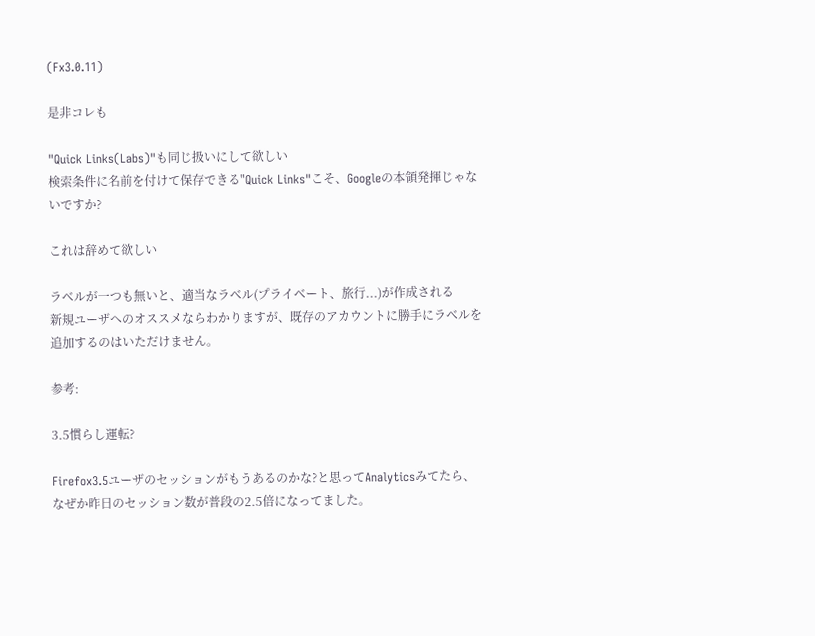(Fx3.0.11)

是非コレも

"Quick Links(Labs)"も同じ扱いにして欲しい
検索条件に名前を付けて保存できる"Quick Links"こそ、Googleの本領発揮じゃないですか?

これは辞めて欲しい

ラベルが一つも無いと、適当なラベル(プライベート、旅行...)が作成される
新規ユーザへのオススメならわかりますが、既存のアカウントに勝手にラベルを追加するのはいただけません。

参考:

3.5慣らし運転?

Firefox3.5ユーザのセッションがもうあるのかな?と思ってAnalyticsみてたら、なぜか昨日のセッション数が普段の2.5倍になってました。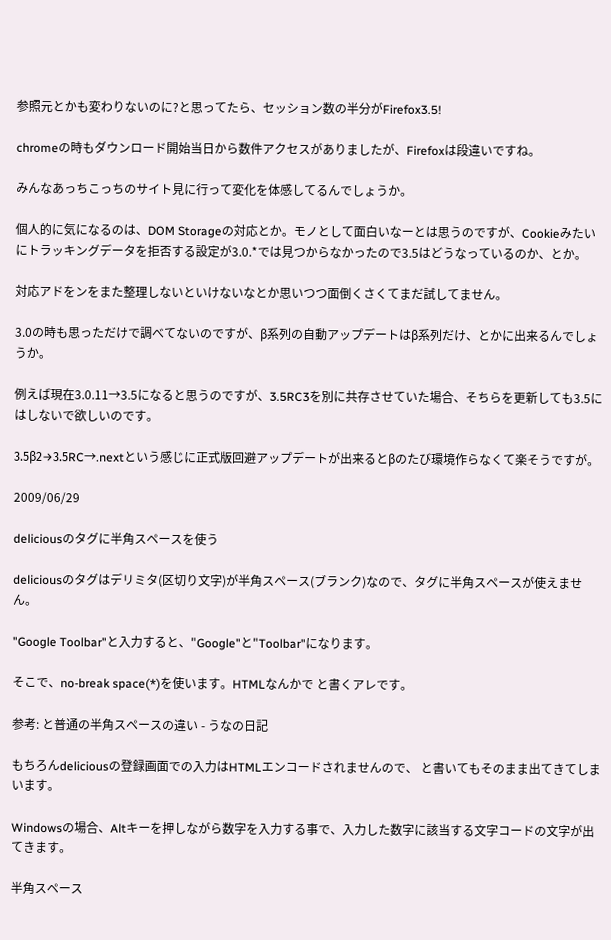参照元とかも変わりないのに?と思ってたら、セッション数の半分がFirefox3.5!

chromeの時もダウンロード開始当日から数件アクセスがありましたが、Firefoxは段違いですね。

みんなあっちこっちのサイト見に行って変化を体感してるんでしょうか。

個人的に気になるのは、DOM Storageの対応とか。モノとして面白いなーとは思うのですが、Cookieみたいにトラッキングデータを拒否する設定が3.0.*では見つからなかったので3.5はどうなっているのか、とか。

対応アドをンをまた整理しないといけないなとか思いつつ面倒くさくてまだ試してません。

3.0の時も思っただけで調べてないのですが、β系列の自動アップデートはβ系列だけ、とかに出来るんでしょうか。

例えば現在3.0.11→3.5になると思うのですが、3.5RC3を別に共存させていた場合、そちらを更新しても3.5にはしないで欲しいのです。

3.5β2→3.5RC→.nextという感じに正式版回避アップデートが出来るとβのたび環境作らなくて楽そうですが。

2009/06/29

deliciousのタグに半角スペースを使う

deliciousのタグはデリミタ(区切り文字)が半角スペース(ブランク)なので、タグに半角スペースが使えません。

"Google Toolbar"と入力すると、"Google"と"Toolbar"になります。

そこで、no-break space(*)を使います。HTMLなんかで と書くアレです。

参考: と普通の半角スペースの違い - うなの日記

もちろんdeliciousの登録画面での入力はHTMLエンコードされませんので、 と書いてもそのまま出てきてしまいます。

Windowsの場合、Altキーを押しながら数字を入力する事で、入力した数字に該当する文字コードの文字が出てきます。

半角スペース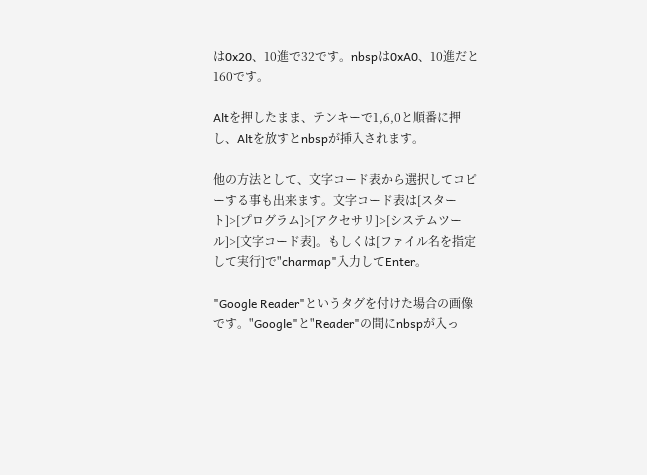は0x20、10進で32です。nbspは0xA0、10進だと160です。

Altを押したまま、テンキーで1,6,0と順番に押し、Altを放すとnbspが挿入されます。

他の方法として、文字コード表から選択してコピーする事も出来ます。文字コード表は[スタート]>[プログラム]>[アクセサリ]>[システムツール]>[文字コード表]。もしくは[ファイル名を指定して実行]で"charmap"入力してEnter。

"Google Reader"というタグを付けた場合の画像です。"Google"と"Reader"の間にnbspが入っ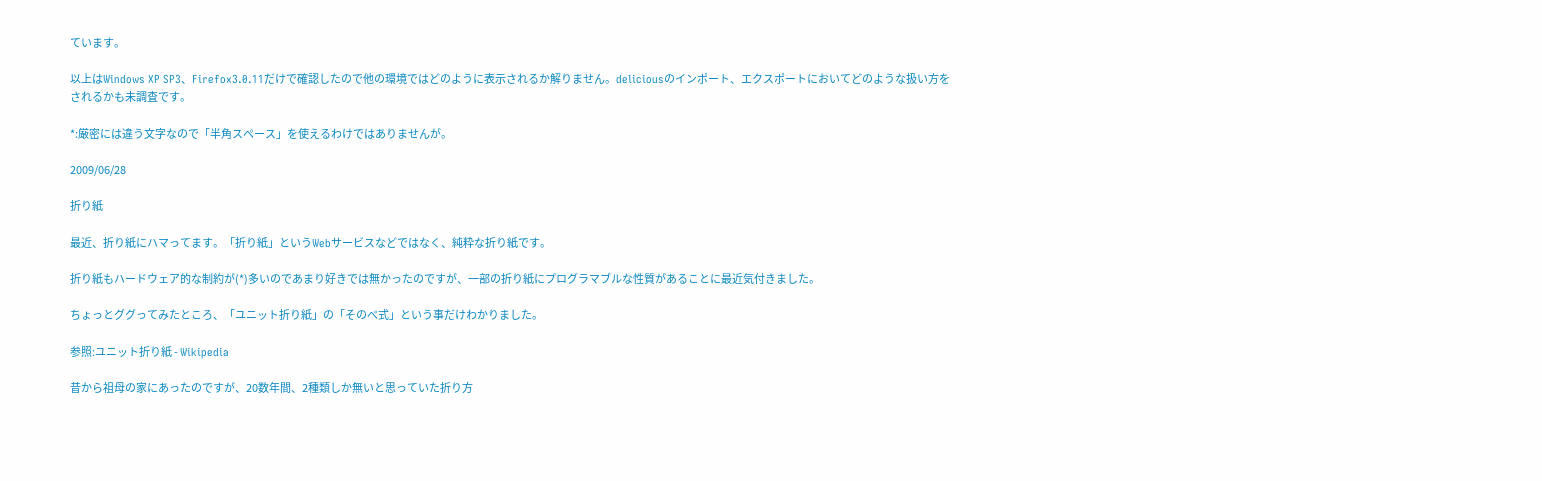ています。

以上はWindows XP SP3、Firefox3.0.11だけで確認したので他の環境ではどのように表示されるか解りません。deliciousのインポート、エクスポートにおいてどのような扱い方をされるかも未調査です。

*:厳密には違う文字なので「半角スペース」を使えるわけではありませんが。

2009/06/28

折り紙

最近、折り紙にハマってます。「折り紙」というWebサービスなどではなく、純粋な折り紙です。

折り紙もハードウェア的な制約が(*)多いのであまり好きでは無かったのですが、一部の折り紙にプログラマブルな性質があることに最近気付きました。

ちょっとググってみたところ、「ユニット折り紙」の「そのべ式」という事だけわかりました。

参照:ユニット折り紙 - Wikipedia

昔から祖母の家にあったのですが、20数年間、2種類しか無いと思っていた折り方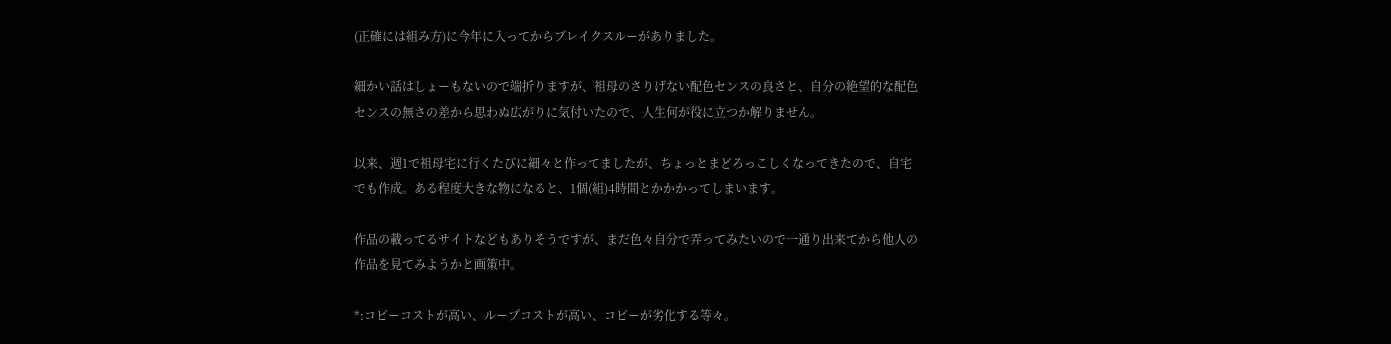(正確には組み方)に今年に入ってからブレイクスルーがありました。

細かい話はしょーもないので端折りますが、祖母のさりげない配色センスの良さと、自分の絶望的な配色センスの無さの差から思わぬ広がりに気付いたので、人生何が役に立つか解りません。

以来、週1で祖母宅に行くたびに細々と作ってましたが、ちょっとまどろっこしくなってきたので、自宅でも作成。ある程度大きな物になると、1個(組)4時間とかかかってしまいます。

作品の載ってるサイトなどもありそうですが、まだ色々自分で弄ってみたいので一通り出来てから他人の作品を見てみようかと画策中。

*:コピーコストが高い、ループコストが高い、コピーが劣化する等々。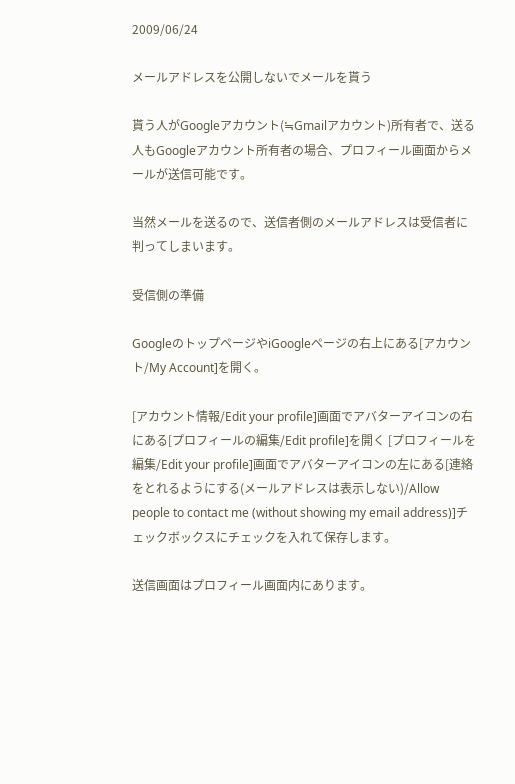2009/06/24

メールアドレスを公開しないでメールを貰う

貰う人がGoogleアカウント(≒Gmailアカウント)所有者で、送る人もGoogleアカウント所有者の場合、プロフィール画面からメールが送信可能です。

当然メールを送るので、送信者側のメールアドレスは受信者に判ってしまいます。

受信側の準備

GoogleのトップページやiGoogleページの右上にある[アカウント/My Account]を開く。

[アカウント情報/Edit your profile]画面でアバターアイコンの右にある[プロフィールの編集/Edit profile]を開く [プロフィールを編集/Edit your profile]画面でアバターアイコンの左にある[連絡をとれるようにする(メールアドレスは表示しない)/Allow people to contact me (without showing my email address)]チェックボックスにチェックを入れて保存します。

送信画面はプロフィール画面内にあります。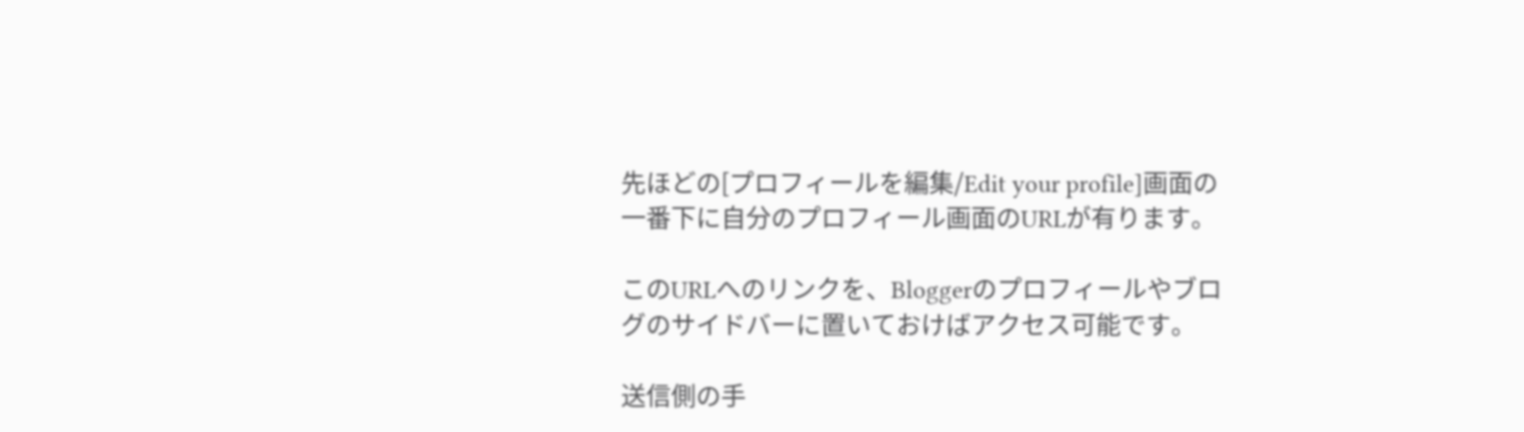先ほどの[プロフィールを編集/Edit your profile]画面の一番下に自分のプロフィール画面のURLが有ります。

このURLへのリンクを、Bloggerのプロフィールやブログのサイドバーに置いておけばアクセス可能です。

送信側の手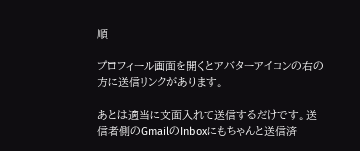順

プロフィール画面を開くとアバターアイコンの右の方に送信リンクがあります。

あとは適当に文面入れて送信するだけです。送信者側のGmailのInboxにもちゃんと送信済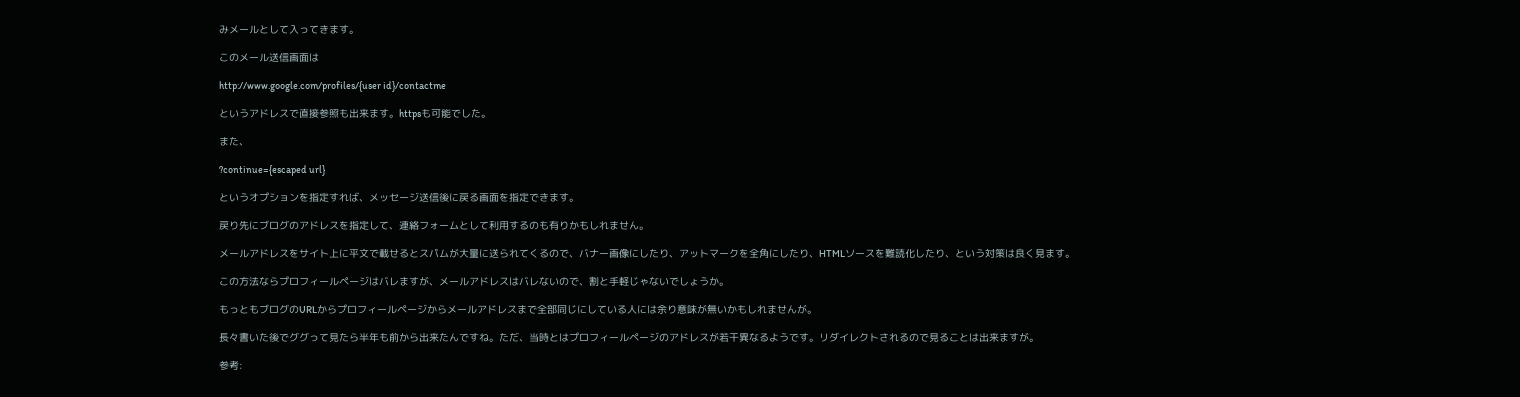みメールとして入ってきます。

このメール送信画面は

http://www.google.com/profiles/{user id}/contactme

というアドレスで直接参照も出来ます。httpsも可能でした。

また、

?continue={escaped url}

というオプションを指定すれば、メッセージ送信後に戻る画面を指定できます。

戻り先にブログのアドレスを指定して、連絡フォームとして利用するのも有りかもしれません。

メールアドレスをサイト上に平文で載せるとスパムが大量に送られてくるので、バナー画像にしたり、アットマークを全角にしたり、HTMLソースを難読化したり、という対策は良く見ます。

この方法ならプロフィールページはバレますが、メールアドレスはバレないので、割と手軽じゃないでしょうか。

もっともブログのURLからプロフィールページからメールアドレスまで全部同じにしている人には余り意味が無いかもしれませんが。

長々書いた後でググって見たら半年も前から出来たんですね。ただ、当時とはプロフィールページのアドレスが若干異なるようです。リダイレクトされるので見ることは出来ますが。

参考: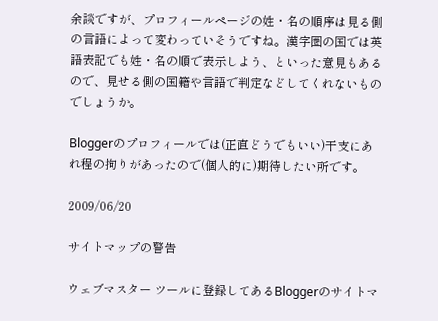余談ですが、プロフィールページの姓・名の順序は見る側の言語によって変わっていそうですね。漢字圏の国では英語表記でも姓・名の順で表示しよう、といった意見もあるので、見せる側の国籍や言語で判定などしてくれないものでしょうか。

Bloggerのプロフィールでは(正直どうでもいい)干支にあれ程の拘りがあったので(個人的に)期待したい所です。

2009/06/20

サイトマップの警告

ウェブマスター ツールに登録してあるBloggerのサイトマ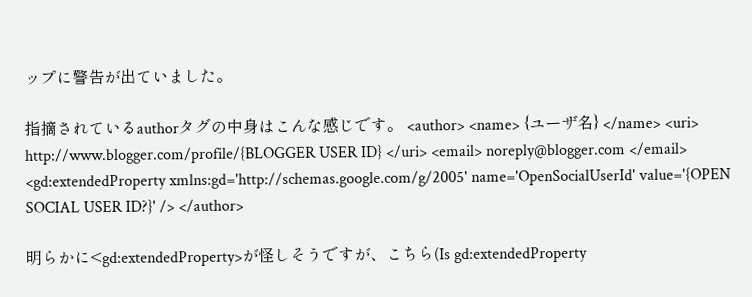ップに警告が出ていました。

指摘されているauthorタグの中身はこんな感じです。 <author> <name> {ユーザ名} </name> <uri> http://www.blogger.com/profile/{BLOGGER USER ID} </uri> <email> noreply@blogger.com </email> <gd:extendedProperty xmlns:gd='http://schemas.google.com/g/2005' name='OpenSocialUserId' value='{OPEN SOCIAL USER ID?}' /> </author>

明らかに<gd:extendedProperty>が怪しそうですが、こちら(Is gd:extendedProperty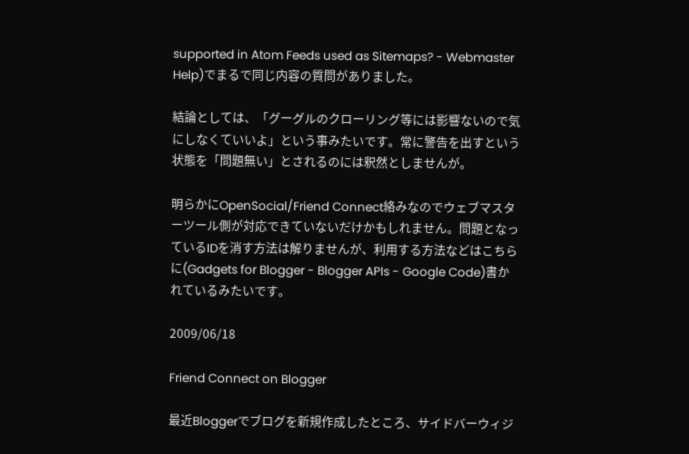supported in Atom Feeds used as Sitemaps? - Webmaster Help)でまるで同じ内容の質問がありました。

結論としては、「グーグルのクローリング等には影響ないので気にしなくていいよ」という事みたいです。常に警告を出すという状態を「問題無い」とされるのには釈然としませんが。

明らかにOpenSocial/Friend Connect絡みなのでウェブマスターツール側が対応できていないだけかもしれません。問題となっているIDを消す方法は解りませんが、利用する方法などはこちらに(Gadgets for Blogger - Blogger APIs - Google Code)書かれているみたいです。

2009/06/18

Friend Connect on Blogger

最近Bloggerでブログを新規作成したところ、サイドバーウィジ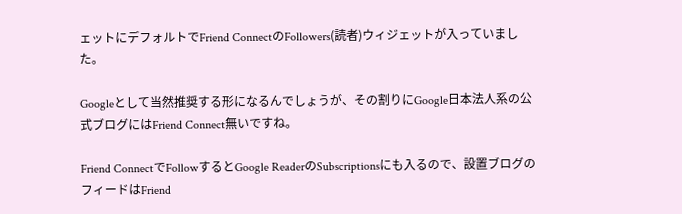ェットにデフォルトでFriend ConnectのFollowers(読者)ウィジェットが入っていました。

Googleとして当然推奨する形になるんでしょうが、その割りにGoogle日本法人系の公式ブログにはFriend Connect無いですね。

Friend ConnectでFollowするとGoogle ReaderのSubscriptionsにも入るので、設置ブログのフィードはFriend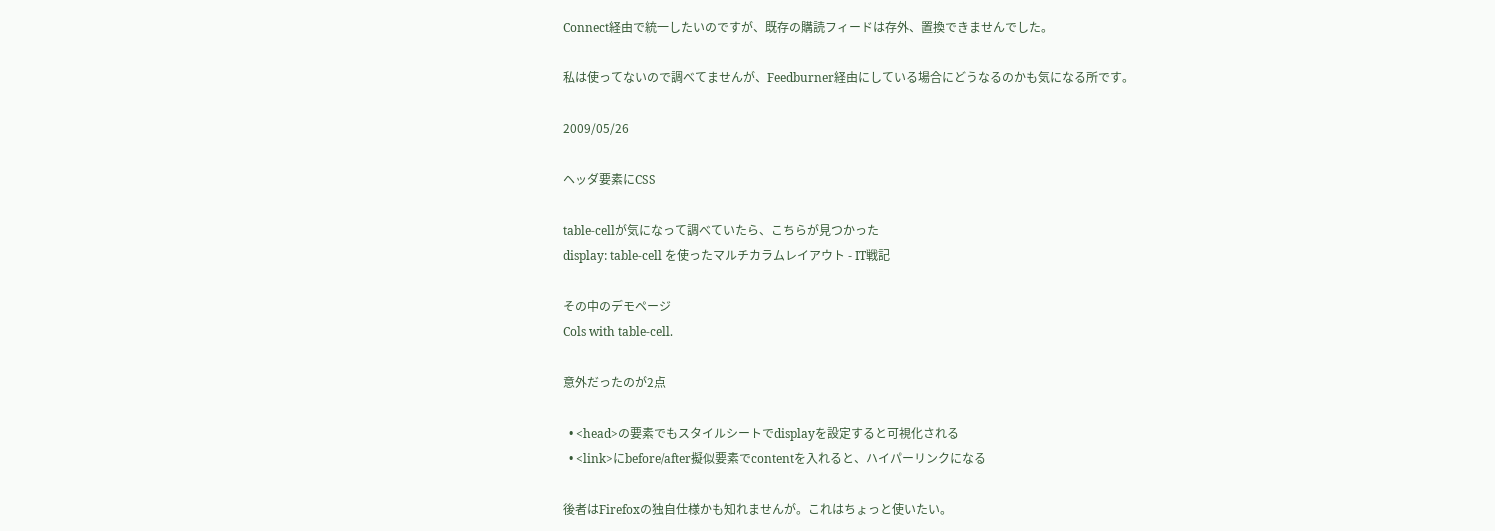Connect経由で統一したいのですが、既存の購読フィードは存外、置換できませんでした。

私は使ってないので調べてませんが、Feedburner経由にしている場合にどうなるのかも気になる所です。

2009/05/26

ヘッダ要素にCSS

table-cellが気になって調べていたら、こちらが見つかった
display: table-cell を使ったマルチカラムレイアウト - IT戦記

その中のデモページ
Cols with table-cell.

意外だったのが2点

  • <head>の要素でもスタイルシートでdisplayを設定すると可視化される
  • <link>にbefore/after擬似要素でcontentを入れると、ハイパーリンクになる

後者はFirefoxの独自仕様かも知れませんが。これはちょっと使いたい。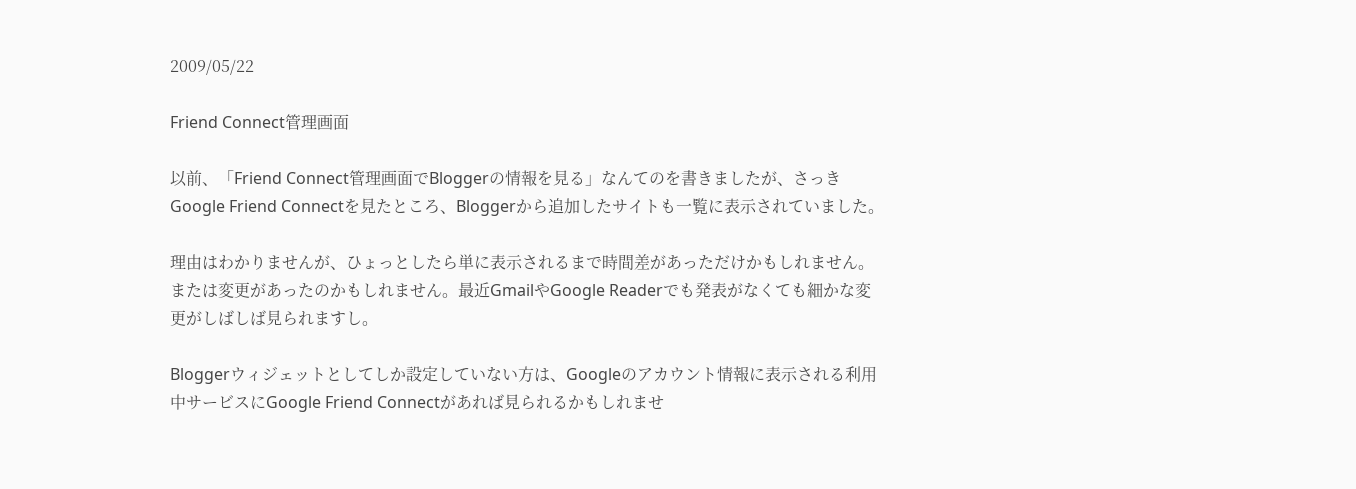2009/05/22

Friend Connect管理画面

以前、「Friend Connect管理画面でBloggerの情報を見る」なんてのを書きましたが、さっきGoogle Friend Connectを見たところ、Bloggerから追加したサイトも一覧に表示されていました。

理由はわかりませんが、ひょっとしたら単に表示されるまで時間差があっただけかもしれません。または変更があったのかもしれません。最近GmailやGoogle Readerでも発表がなくても細かな変更がしばしば見られますし。

Bloggerウィジェットとしてしか設定していない方は、Googleのアカウント情報に表示される利用中サービスにGoogle Friend Connectがあれば見られるかもしれませ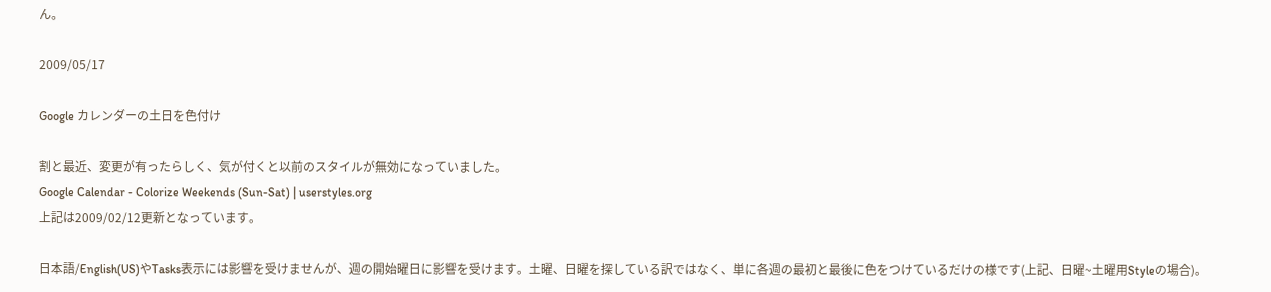ん。

2009/05/17

Google カレンダーの土日を色付け

割と最近、変更が有ったらしく、気が付くと以前のスタイルが無効になっていました。
Google Calendar - Colorize Weekends (Sun-Sat) | userstyles.org
上記は2009/02/12更新となっています。

日本語/English(US)やTasks表示には影響を受けませんが、週の開始曜日に影響を受けます。土曜、日曜を探している訳ではなく、単に各週の最初と最後に色をつけているだけの様です(上記、日曜~土曜用Styleの場合)。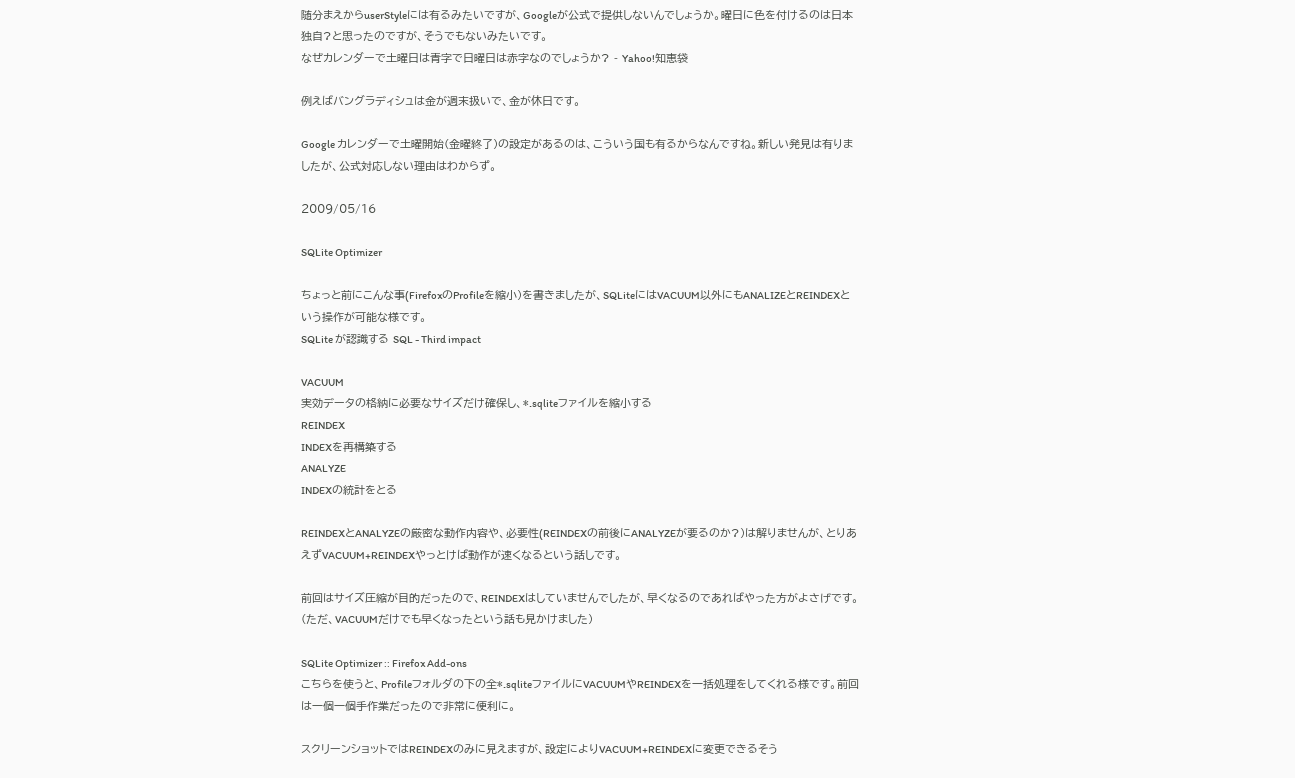随分まえからuserStyleには有るみたいですが、Googleが公式で提供しないんでしょうか。曜日に色を付けるのは日本独自?と思ったのですが、そうでもないみたいです。
なぜカレンダーで土曜日は青字で日曜日は赤字なのでしょうか? - Yahoo!知恵袋

例えばバングラディシュは金が週末扱いで、金が休日です。

Google カレンダーで土曜開始(金曜終了)の設定があるのは、こういう国も有るからなんですね。新しい発見は有りましたが、公式対応しない理由はわからず。

2009/05/16

SQLite Optimizer

ちょっと前にこんな事(FirefoxのProfileを縮小)を書きましたが、SQLiteにはVACUUM以外にもANALIZEとREINDEXという操作が可能な様です。
SQLite が認識する SQL - Third impact

VACUUM
実効データの格納に必要なサイズだけ確保し、*.sqliteファイルを縮小する
REINDEX
INDEXを再構築する
ANALYZE
INDEXの統計をとる

REINDEXとANALYZEの厳密な動作内容や、必要性(REINDEXの前後にANALYZEが要るのか?)は解りませんが、とりあえずVACUUM+REINDEXやっとけば動作が速くなるという話しです。

前回はサイズ圧縮が目的だったので、REINDEXはしていませんでしたが、早くなるのであればやった方がよさげです。 (ただ、VACUUMだけでも早くなったという話も見かけました)

SQLite Optimizer :: Firefox Add-ons
こちらを使うと、Profileフォルダの下の全*.sqliteファイルにVACUUMやREINDEXを一括処理をしてくれる様です。前回は一個一個手作業だったので非常に便利に。

スクリーンショットではREINDEXのみに見えますが、設定によりVACUUM+REINDEXに変更できるそう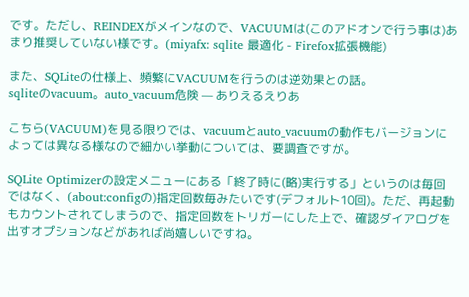です。ただし、REINDEXがメインなので、VACUUMは(このアドオンで行う事は)あまり推奨していない様です。(miyafx: sqlite 最適化 - Firefox拡張機能)

また、SQLiteの仕様上、頻繁にVACUUMを行うのは逆効果との話。
sqliteのvacuum。auto_vacuum危険 — ありえるえりあ

こちら(VACUUM)を見る限りでは、vacuumとauto_vacuumの動作もバージョンによっては異なる様なので細かい挙動については、要調査ですが。

SQLite Optimizerの設定メニューにある「終了時に(略)実行する」というのは毎回ではなく、(about:configの)指定回数毎みたいです(デフォルト10回)。ただ、再起動もカウントされてしまうので、指定回数をトリガーにした上で、確認ダイアログを出すオプションなどがあれば尚嬉しいですね。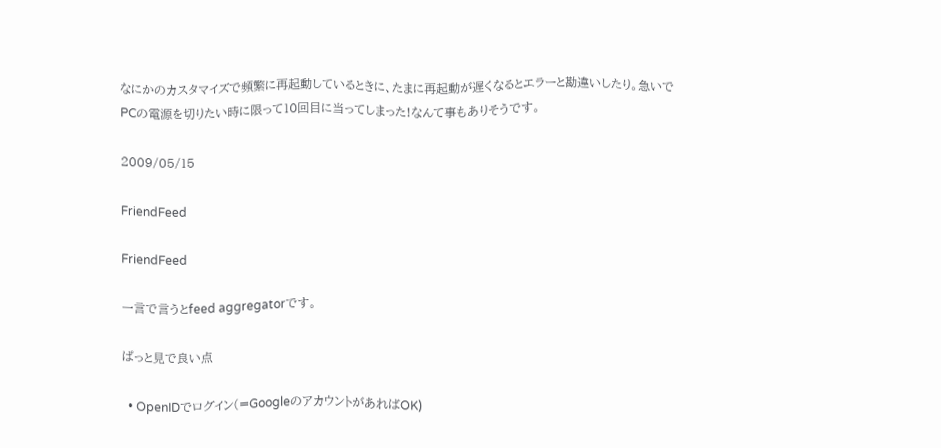なにかのカスタマイズで頻繁に再起動しているときに、たまに再起動が遅くなるとエラーと勘違いしたり。急いでPCの電源を切りたい時に限って10回目に当ってしまった!なんて事もありそうです。

2009/05/15

FriendFeed

FriendFeed

一言で言うとfeed aggregatorです。

ぱっと見で良い点

  • OpenIDでログイン(=GoogleのアカウントがあればOK)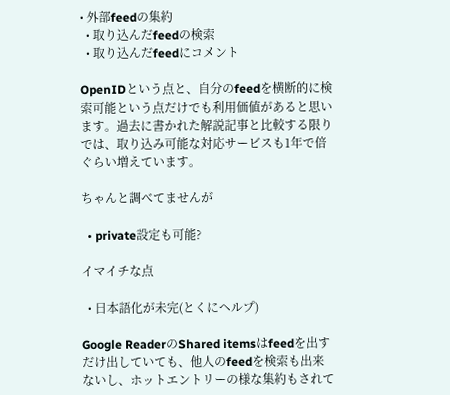• 外部feedの集約
  • 取り込んだfeedの検索
  • 取り込んだfeedにコメント

OpenIDという点と、自分のfeedを横断的に検索可能という点だけでも利用価値があると思います。過去に書かれた解説記事と比較する限りでは、取り込み可能な対応サービスも1年で倍ぐらい増えています。

ちゃんと調べてませんが

  • private設定も可能?

イマイチな点

  • 日本語化が未完(とくにヘルプ)

Google ReaderのShared itemsはfeedを出すだけ出していても、他人のfeedを検索も出来ないし、ホットエントリーの様な集約もされて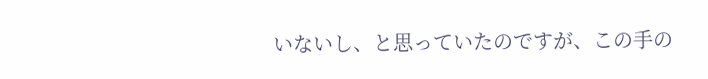いないし、と思っていたのですが、この手の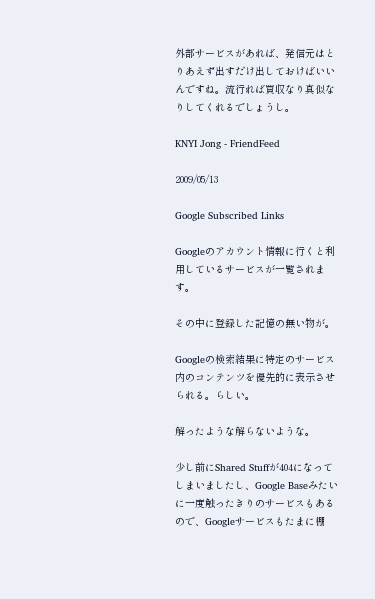外部サービスがあれば、発信元はとりあえず出すだけ出しておけばいいんですね。流行れば買収なり真似なりしてくれるでしょうし。

KNYI Jong - FriendFeed

2009/05/13

Google Subscribed Links

Googleのアカウント情報に行くと利用しているサービスが一覧されます。

その中に登録した記憶の無い物が。

Googleの検索結果に特定のサービス内のコンテンツを優先的に表示させられる。らしい。

解ったような解らないような。

少し前にShared Stuffが404になってしまいましたし、Google Baseみたいに一度触ったきりのサービスもあるので、Googleサービスもたまに棚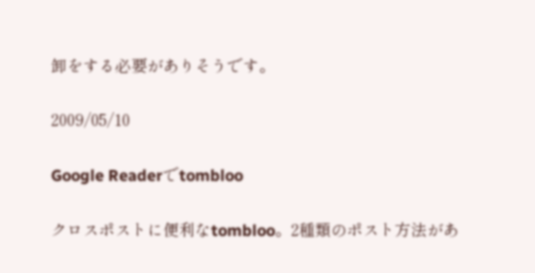卸をする必要がありそうです。

2009/05/10

Google Readerでtombloo

クロスポストに便利なtombloo。2種類のポスト方法があ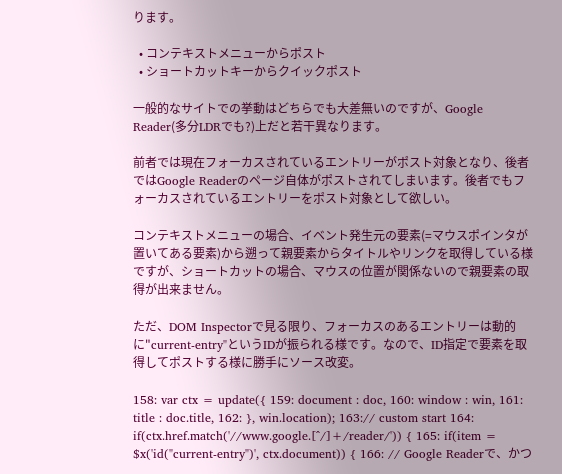ります。

  • コンテキストメニューからポスト
  • ショートカットキーからクイックポスト

一般的なサイトでの挙動はどちらでも大差無いのですが、Google Reader(多分LDRでも?)上だと若干異なります。

前者では現在フォーカスされているエントリーがポスト対象となり、後者ではGoogle Readerのページ自体がポストされてしまいます。後者でもフォーカスされているエントリーをポスト対象として欲しい。

コンテキストメニューの場合、イベント発生元の要素(=マウスポインタが置いてある要素)から遡って親要素からタイトルやリンクを取得している様ですが、ショートカットの場合、マウスの位置が関係ないので親要素の取得が出来ません。

ただ、DOM Inspectorで見る限り、フォーカスのあるエントリーは動的に"current-entry"というIDが振られる様です。なので、ID指定で要素を取得してポストする様に勝手にソース改変。

158: var ctx = update({ 159: document : doc, 160: window : win, 161: title : doc.title, 162: }, win.location); 163:// custom start 164: if(ctx.href.match('//www.google.[^/]+/reader/')) { 165: if(item = $x('id("current-entry")', ctx.document)) { 166: // Google Readerで、かつ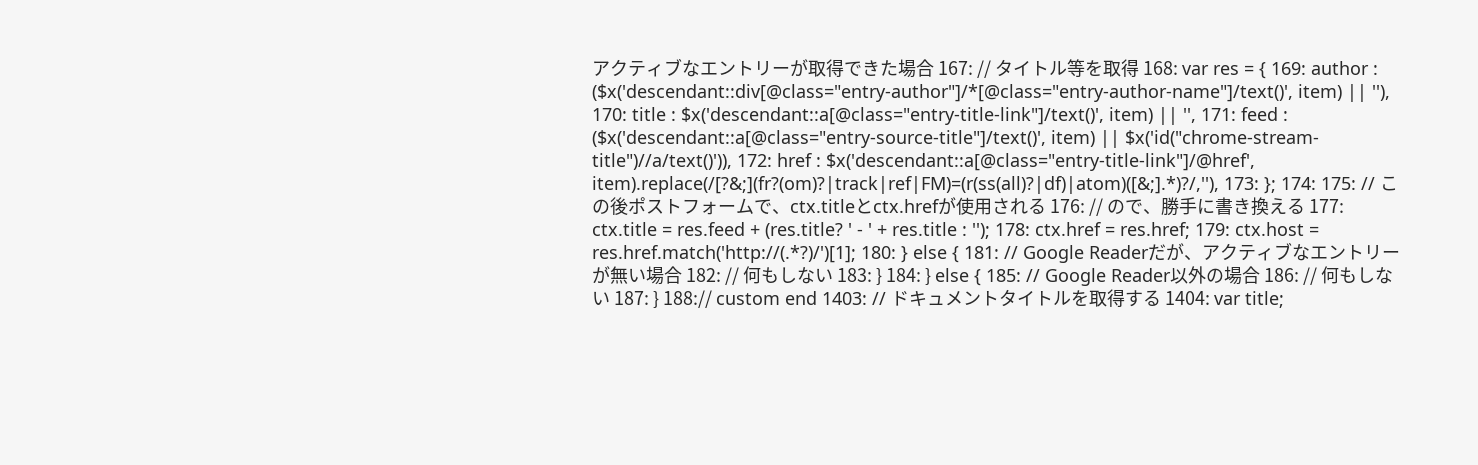アクティブなエントリーが取得できた場合 167: // タイトル等を取得 168: var res = { 169: author : ($x('descendant::div[@class="entry-author"]/*[@class="entry-author-name"]/text()', item) || ''), 170: title : $x('descendant::a[@class="entry-title-link"]/text()', item) || '', 171: feed : ($x('descendant::a[@class="entry-source-title"]/text()', item) || $x('id("chrome-stream-title")//a/text()')), 172: href : $x('descendant::a[@class="entry-title-link"]/@href', item).replace(/[?&;](fr?(om)?|track|ref|FM)=(r(ss(all)?|df)|atom)([&;].*)?/,''), 173: }; 174: 175: // この後ポストフォームで、ctx.titleとctx.hrefが使用される 176: // ので、勝手に書き換える 177: ctx.title = res.feed + (res.title? ' - ' + res.title : ''); 178: ctx.href = res.href; 179: ctx.host = res.href.match('http://(.*?)/')[1]; 180: } else { 181: // Google Readerだが、アクティブなエントリーが無い場合 182: // 何もしない 183: } 184: } else { 185: // Google Reader以外の場合 186: // 何もしない 187: } 188:// custom end 1403: // ドキュメントタイトルを取得する 1404: var title;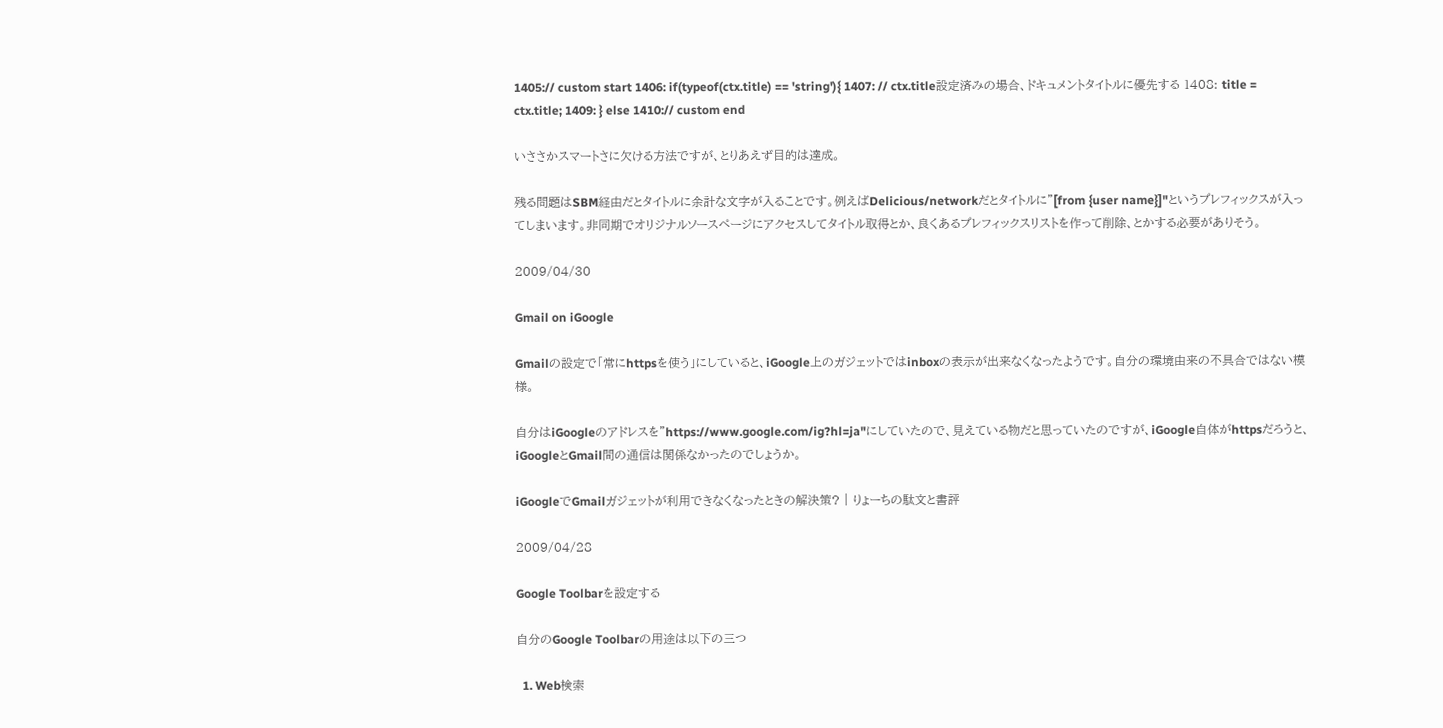1405:// custom start 1406: if(typeof(ctx.title) == 'string'){ 1407: // ctx.title設定済みの場合、ドキュメントタイトルに優先する 1408: title = ctx.title; 1409: } else 1410:// custom end

いささかスマートさに欠ける方法ですが、とりあえず目的は達成。

残る問題はSBM経由だとタイトルに余計な文字が入ることです。例えばDelicious/networkだとタイトルに"[from {user name}]"というプレフィックスが入ってしまいます。非同期でオリジナルソースページにアクセスしてタイトル取得とか、良くあるプレフィックスリストを作って削除、とかする必要がありそう。

2009/04/30

Gmail on iGoogle

Gmailの設定で「常にhttpsを使う」にしていると、iGoogle上のガジェットではinboxの表示が出来なくなったようです。自分の環境由来の不具合ではない模様。

自分はiGoogleのアドレスを"https://www.google.com/ig?hl=ja"にしていたので、見えている物だと思っていたのですが、iGoogle自体がhttpsだろうと、iGoogleとGmail間の通信は関係なかったのでしょうか。

iGoogleでGmailガジェットが利用できなくなったときの解決策? | りょーちの駄文と書評

2009/04/28

Google Toolbarを設定する

自分のGoogle Toolbarの用途は以下の三つ

  1. Web検索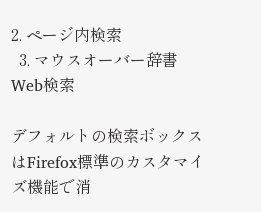2. ページ内検索
  3. マウスオーバー辞書
Web検索

デフォルトの検索ボックスはFirefox標準のカスタマイズ機能で消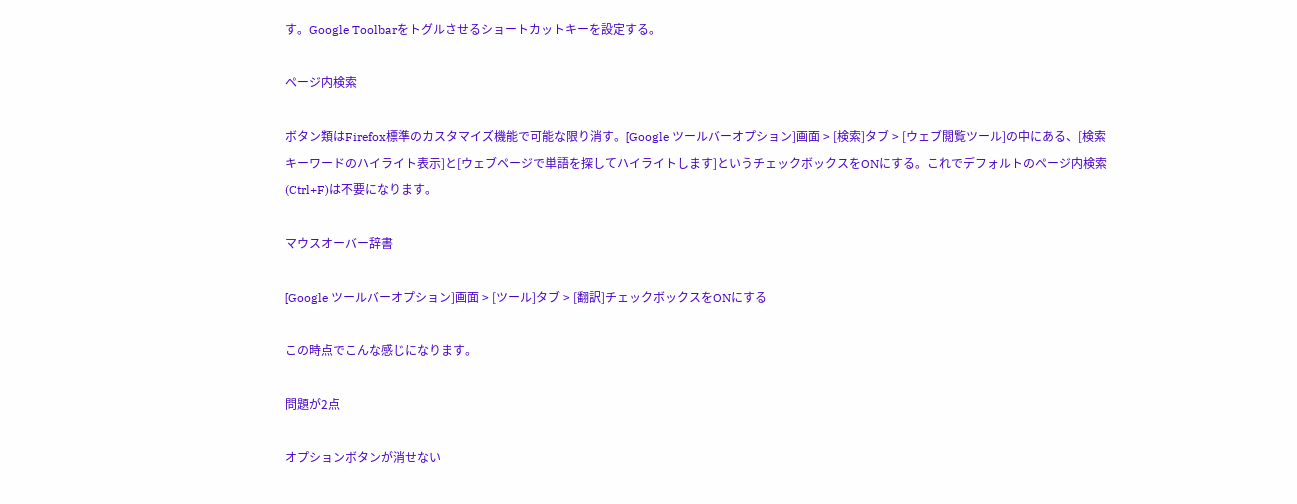す。Google Toolbarをトグルさせるショートカットキーを設定する。

ページ内検索

ボタン類はFirefox標準のカスタマイズ機能で可能な限り消す。[Google ツールバーオプション]画面 > [検索]タブ > [ウェブ閲覧ツール]の中にある、[検索キーワードのハイライト表示]と[ウェブページで単語を探してハイライトします]というチェックボックスをONにする。これでデフォルトのページ内検索(Ctrl+F)は不要になります。

マウスオーバー辞書

[Google ツールバーオプション]画面 > [ツール]タブ > [翻訳]チェックボックスをONにする

この時点でこんな感じになります。

問題が2点

オプションボタンが消せない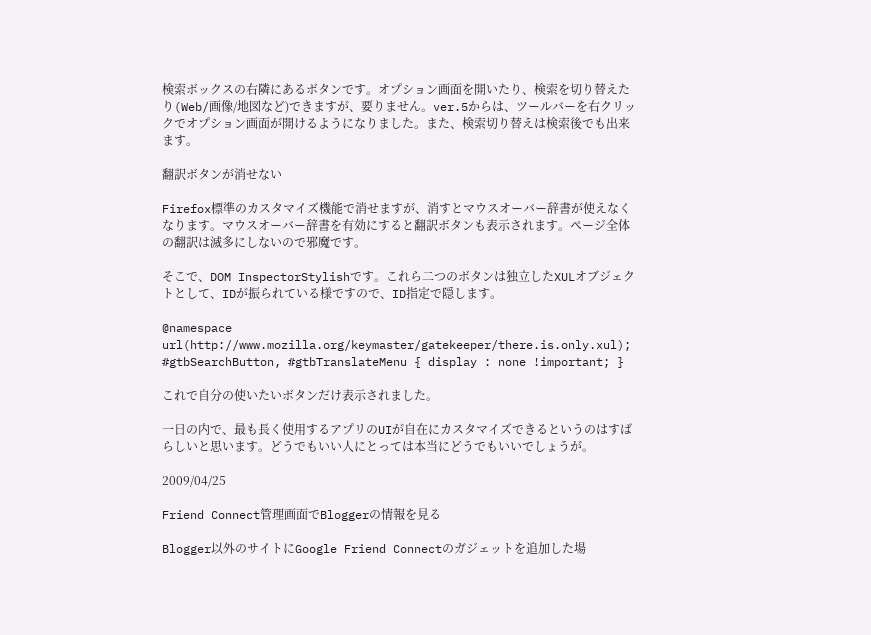検索ボックスの右隣にあるボタンです。オプション画面を開いたり、検索を切り替えたり(Web/画像/地図など)できますが、要りません。ver.5からは、ツールバーを右クリックでオプション画面が開けるようになりました。また、検索切り替えは検索後でも出来ます。

翻訳ボタンが消せない

Firefox標準のカスタマイズ機能で消せますが、消すとマウスオーバー辞書が使えなくなります。マウスオーバー辞書を有効にすると翻訳ボタンも表示されます。ページ全体の翻訳は滅多にしないので邪魔です。

そこで、DOM InspectorStylishです。これら二つのボタンは独立したXULオブジェクトとして、IDが振られている様ですので、ID指定で隠します。

@namespace url(http://www.mozilla.org/keymaster/gatekeeper/there.is.only.xul); #gtbSearchButton, #gtbTranslateMenu { display : none !important; }

これで自分の使いたいボタンだけ表示されました。

一日の内で、最も長く使用するアプリのUIが自在にカスタマイズできるというのはすばらしいと思います。どうでもいい人にとっては本当にどうでもいいでしょうが。

2009/04/25

Friend Connect管理画面でBloggerの情報を見る

Blogger以外のサイトにGoogle Friend Connectのガジェットを追加した場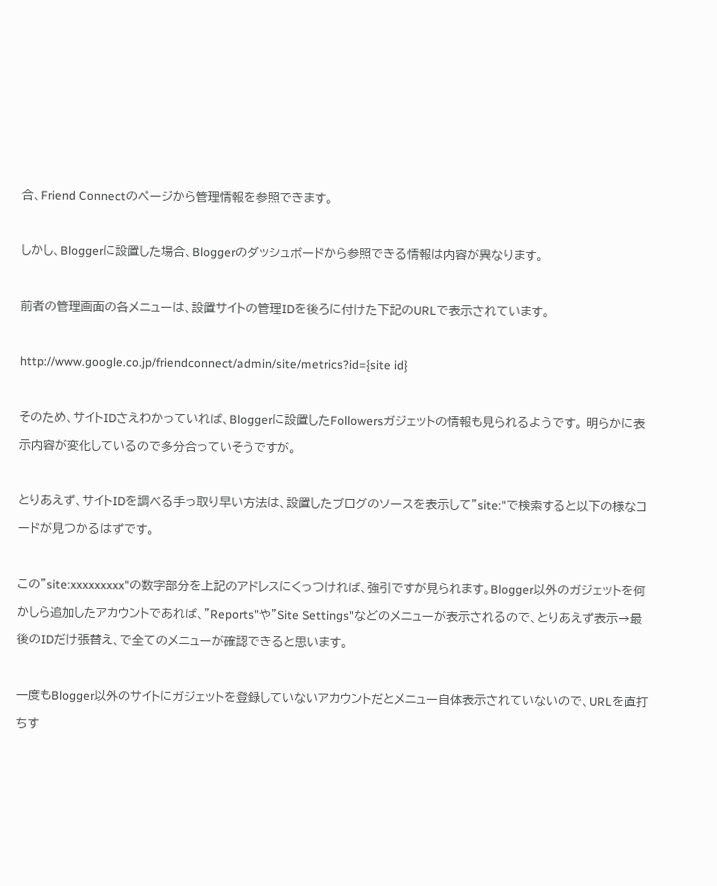合、Friend Connectのページから管理情報を参照できます。

しかし、Bloggerに設置した場合、Bloggerのダッシュボードから参照できる情報は内容が異なります。

前者の管理画面の各メニューは、設置サイトの管理IDを後ろに付けた下記のURLで表示されています。

http://www.google.co.jp/friendconnect/admin/site/metrics?id={site id}

そのため、サイトIDさえわかっていれば、Bloggerに設置したFollowersガジェットの情報も見られるようです。 明らかに表示内容が変化しているので多分合っていそうですが。

とりあえず、サイトIDを調べる手っ取り早い方法は、設置したブログのソースを表示して"site:"で検索すると以下の様なコードが見つかるはずです。

この"site:xxxxxxxxx"の数字部分を上記のアドレスにくっつければ、強引ですが見られます。Blogger以外のガジェットを何かしら追加したアカウントであれば、"Reports"や"Site Settings"などのメニューが表示されるので、とりあえず表示→最後のIDだけ張替え、で全てのメニューが確認できると思います。

一度もBlogger以外のサイトにガジェットを登録していないアカウントだとメニュー自体表示されていないので、URLを直打ちす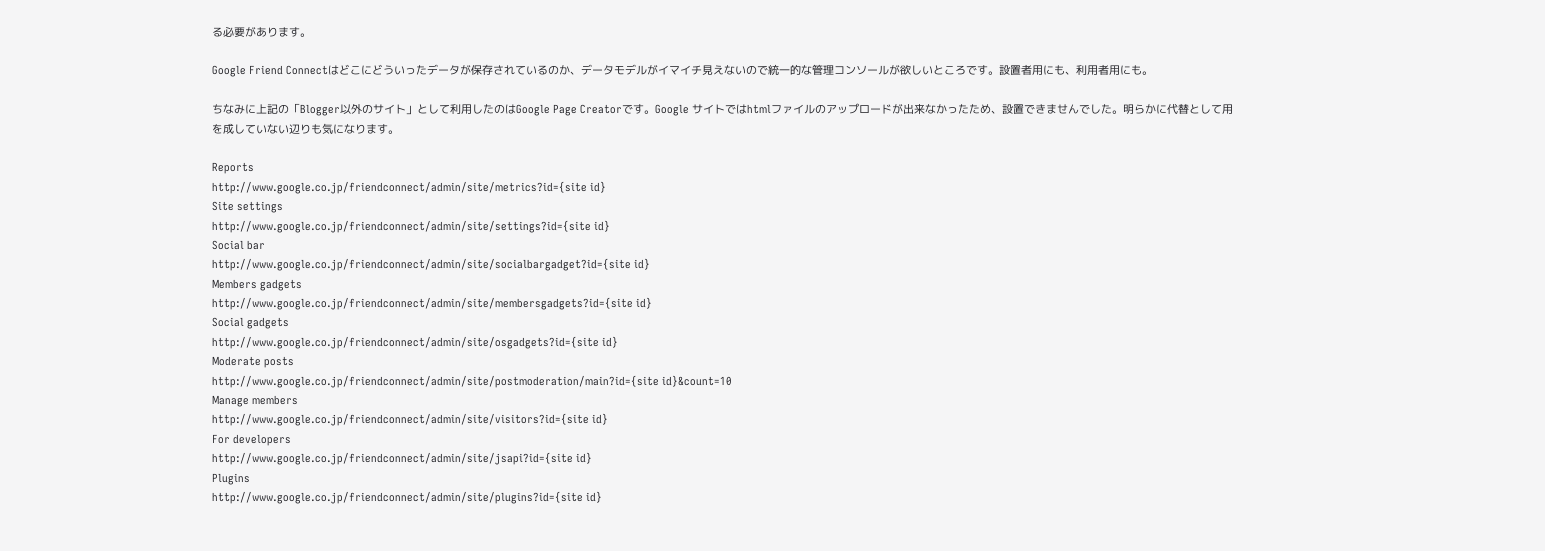る必要があります。

Google Friend Connectはどこにどういったデータが保存されているのか、データモデルがイマイチ見えないので統一的な管理コンソールが欲しいところです。設置者用にも、利用者用にも。

ちなみに上記の「Blogger以外のサイト」として利用したのはGoogle Page Creatorです。Google サイトではhtmlファイルのアップロードが出来なかったため、設置できませんでした。明らかに代替として用を成していない辺りも気になります。

Reports
http://www.google.co.jp/friendconnect/admin/site/metrics?id={site id}
Site settings
http://www.google.co.jp/friendconnect/admin/site/settings?id={site id}
Social bar
http://www.google.co.jp/friendconnect/admin/site/socialbargadget?id={site id}
Members gadgets
http://www.google.co.jp/friendconnect/admin/site/membersgadgets?id={site id}
Social gadgets
http://www.google.co.jp/friendconnect/admin/site/osgadgets?id={site id}
Moderate posts
http://www.google.co.jp/friendconnect/admin/site/postmoderation/main?id={site id}&count=10
Manage members
http://www.google.co.jp/friendconnect/admin/site/visitors?id={site id}
For developers
http://www.google.co.jp/friendconnect/admin/site/jsapi?id={site id}
Plugins
http://www.google.co.jp/friendconnect/admin/site/plugins?id={site id}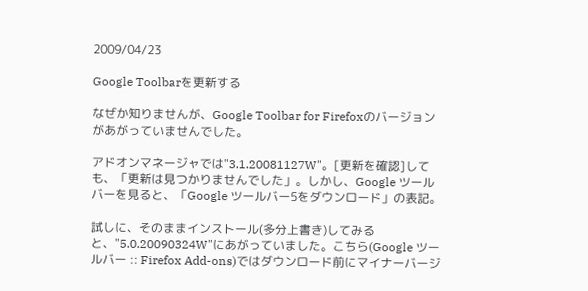2009/04/23

Google Toolbarを更新する

なぜか知りませんが、Google Toolbar for Firefoxのバージョンがあがっていませんでした。

アドオンマネージャでは"3.1.20081127W"。[更新を確認]しても、「更新は見つかりませんでした」。しかし、Google ツールバーを見ると、「Google ツールバー5をダウンロード」の表記。

試しに、そのままインストール(多分上書き)してみると、"5.0.20090324W"にあがっていました。こちら(Google ツールバー :: Firefox Add-ons)ではダウンロード前にマイナーバージ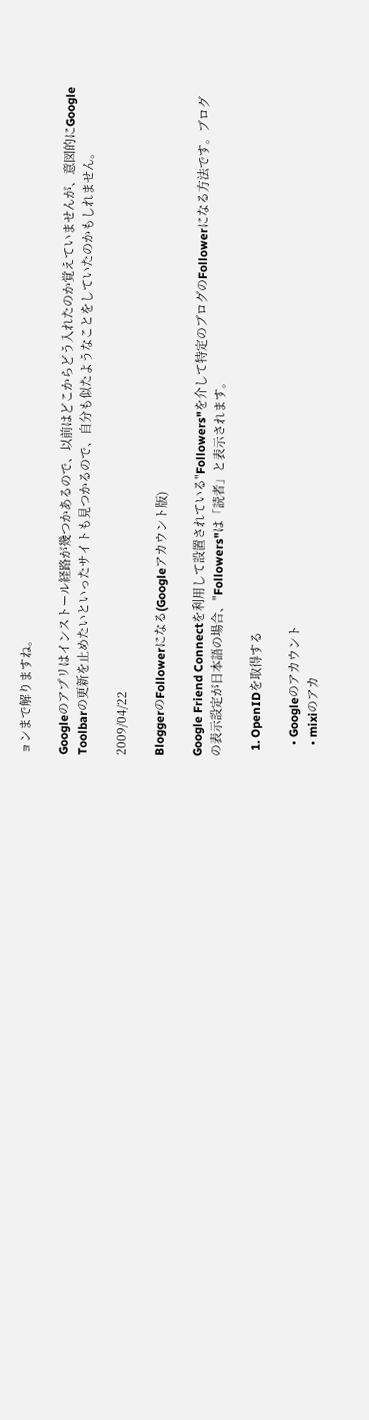ョンまで解りますね。

Googleのアプリはインストール経路が幾つかあるので、以前はどこからどう入れたのか覚えていませんが、意図的にGoogle Toolbarの更新を止めたいといったサイトも見つかるので、自分も似たようなことをしていたのかもしれません。

2009/04/22

BloggerのFollowerになる(Googleアカウント版)

Google Friend Connectを利用して設置されている"Followers"を介して特定のブログのFollowerになる方法です。ブログの表示設定が日本語の場合、"Followers"は「読者」と表示されます。

  1. OpenIDを取得する

    • Googleのアカウント
    • mixiのアカ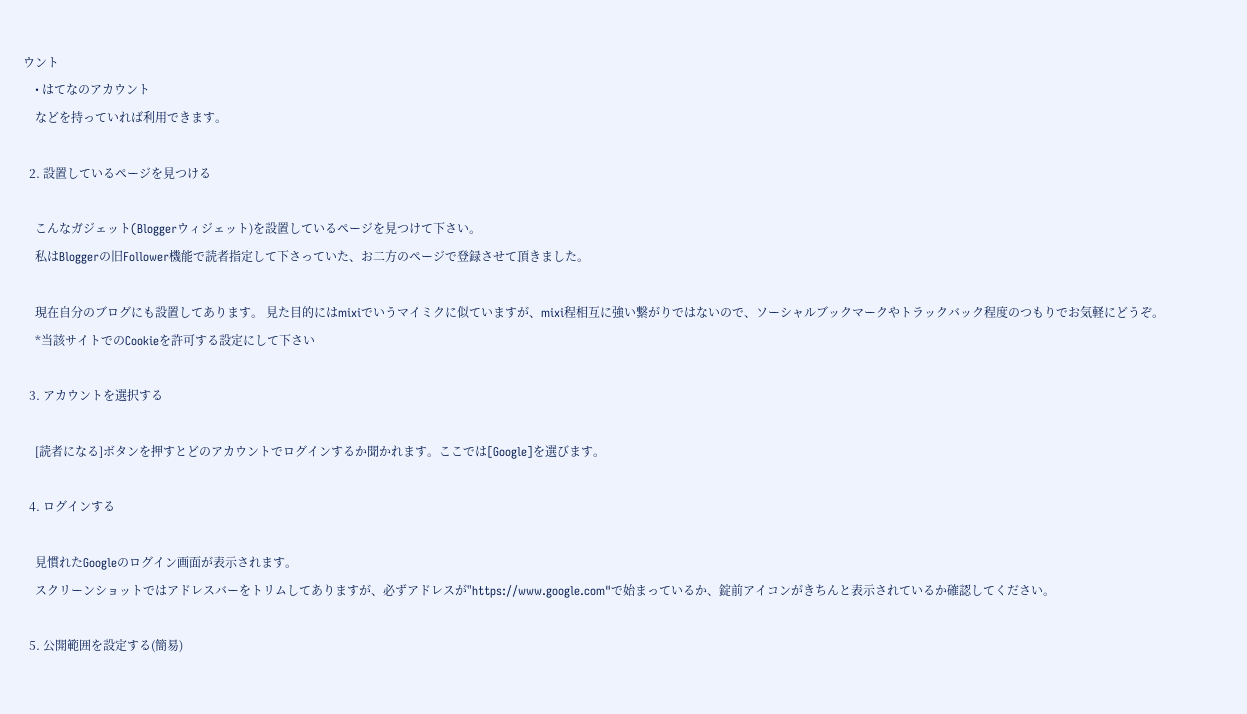ウント
    • はてなのアカウント
    などを持っていれば利用できます。

  2. 設置しているページを見つける

    こんなガジェット(Bloggerウィジェット)を設置しているページを見つけて下さい。
    私はBloggerの旧Follower機能で読者指定して下さっていた、お二方のページで登録させて頂きました。

    現在自分のブログにも設置してあります。 見た目的にはmixiでいうマイミクに似ていますが、mixi程相互に強い繋がりではないので、ソーシャルブックマークやトラックバック程度のつもりでお気軽にどうぞ。
    *当該サイトでのCookieを許可する設定にして下さい

  3. アカウントを選択する

    [読者になる]ボタンを押すとどのアカウントでログインするか聞かれます。ここでは[Google]を選びます。

  4. ログインする

    見慣れたGoogleのログイン画面が表示されます。
    スクリーンショットではアドレスバーをトリムしてありますが、必ずアドレスが"https://www.google.com"で始まっているか、錠前アイコンがきちんと表示されているか確認してください。

  5. 公開範囲を設定する(簡易)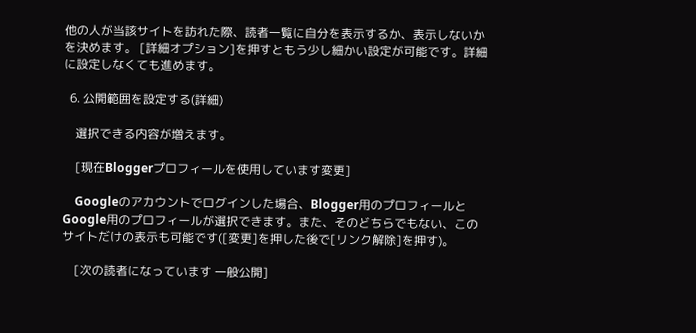他の人が当該サイトを訪れた際、読者一覧に自分を表示するか、表示しないかを決めます。 [詳細オプション]を押すともう少し細かい設定が可能です。詳細に設定しなくても進めます。

  6. 公開範囲を設定する(詳細)

    選択できる内容が増えます。

    [現在Bloggerプロフィールを使用しています変更]

    Googleのアカウントでログインした場合、Blogger用のプロフィールとGoogle用のプロフィールが選択できます。また、そのどちらでもない、このサイトだけの表示も可能です([変更]を押した後で[リンク解除]を押す)。

    [次の読者になっています 一般公開]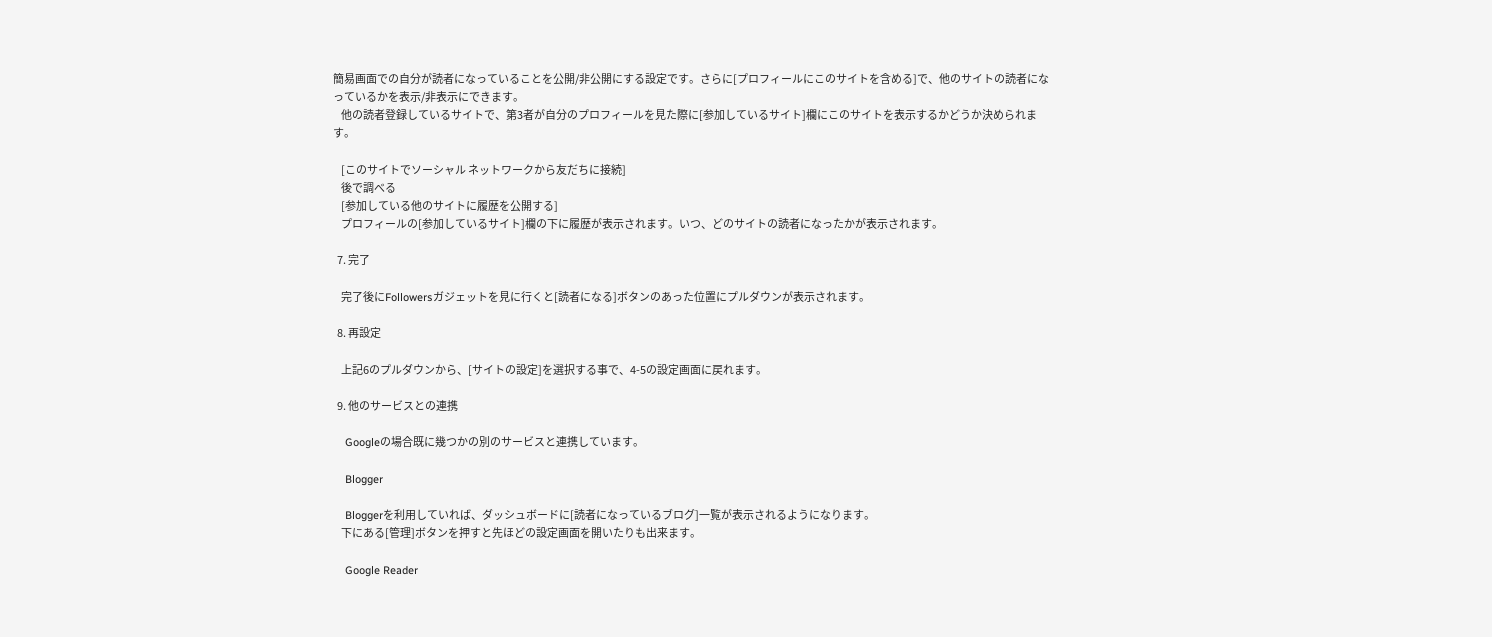簡易画面での自分が読者になっていることを公開/非公開にする設定です。さらに[プロフィールにこのサイトを含める]で、他のサイトの読者になっているかを表示/非表示にできます。
    他の読者登録しているサイトで、第3者が自分のプロフィールを見た際に[参加しているサイト]欄にこのサイトを表示するかどうか決められます。

    [このサイトでソーシャル ネットワークから友だちに接続]
    後で調べる
    [参加している他のサイトに履歴を公開する]
    プロフィールの[参加しているサイト]欄の下に履歴が表示されます。いつ、どのサイトの読者になったかが表示されます。

  7. 完了

    完了後にFollowersガジェットを見に行くと[読者になる]ボタンのあった位置にプルダウンが表示されます。

  8. 再設定

    上記6のプルダウンから、[サイトの設定]を選択する事で、4-5の設定画面に戻れます。

  9. 他のサービスとの連携

    Googleの場合既に幾つかの別のサービスと連携しています。

    Blogger

    Bloggerを利用していれば、ダッシュボードに[読者になっているブログ]一覧が表示されるようになります。
    下にある[管理]ボタンを押すと先ほどの設定画面を開いたりも出来ます。

    Google Reader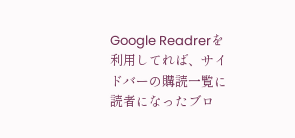Google Readrerを利用してれば、サイドバーの購読一覧に読者になったブロ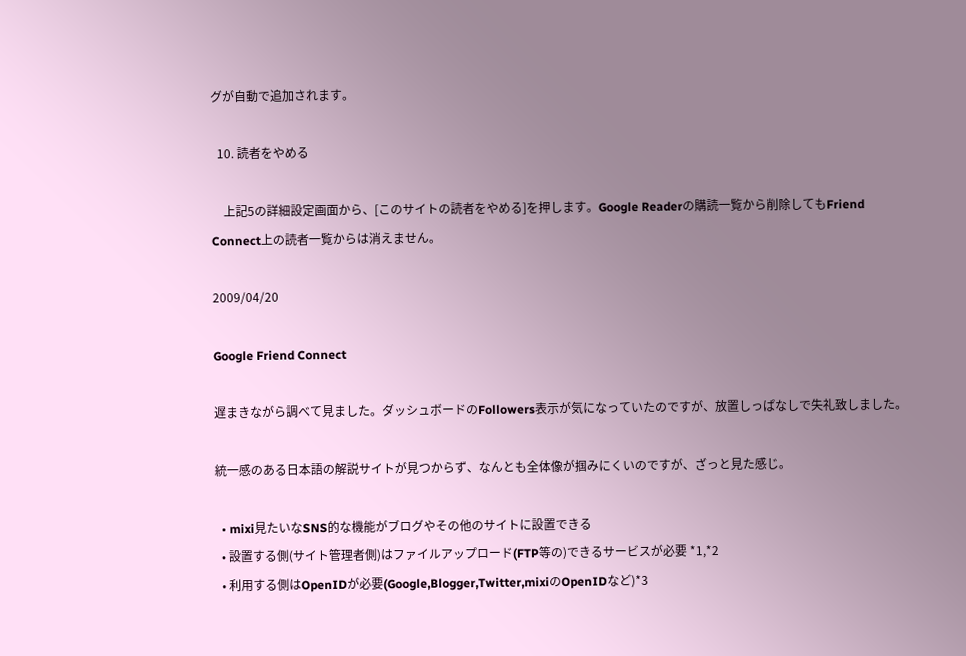グが自動で追加されます。

  10. 読者をやめる

    上記5の詳細設定画面から、[このサイトの読者をやめる]を押します。Google Readerの購読一覧から削除してもFriend Connect上の読者一覧からは消えません。

2009/04/20

Google Friend Connect

遅まきながら調べて見ました。ダッシュボードのFollowers表示が気になっていたのですが、放置しっぱなしで失礼致しました。

統一感のある日本語の解説サイトが見つからず、なんとも全体像が掴みにくいのですが、ざっと見た感じ。

  • mixi見たいなSNS的な機能がブログやその他のサイトに設置できる
  • 設置する側(サイト管理者側)はファイルアップロード(FTP等の)できるサービスが必要 *1,*2
  • 利用する側はOpenIDが必要(Google,Blogger,Twitter,mixiのOpenIDなど)*3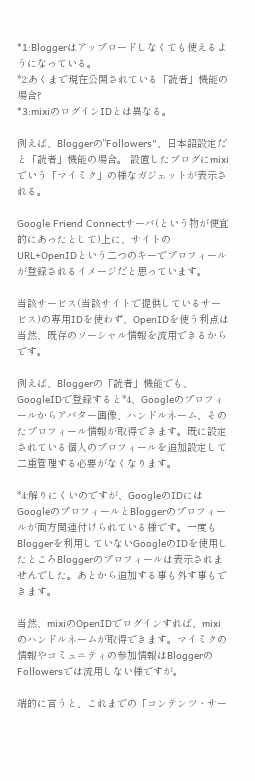*1:Bloggerはアップロードしなくても使えるようになっている。
*2:あくまで現在公開されている「読者」機能の場合?
*3:mixiのログインIDとは異なる。

例えば、Bloggerの"Followers"、日本語設定だと「読者」機能の場合。 設置したブログにmixiでいう「マイミク」の様なガジェットが表示される。

Google Friend Connectサーバ(という物が便宜的にあったとして)上に、サイトのURL+OpenIDという二つのキーでプロフィールが登録されるイメージだと思っています。

当該サービス(当該サイトで提供しているサービス)の専用IDを使わず、OpenIDを使う利点は当然、既存のソーシャル情報を流用できるからです。

例えば、Bloggerの「読者」機能でも、GoogleIDで登録すると*4、Googleのプロフィールからアバター画像、ハンドルネーム、そのたプロフィール情報が取得できます。既に設定されている個人のプロフィールを追加設定して二重管理する必要がなくなります。

*4:解りにくいのですが、GoogleのIDにはGoogleのプロフィールとBloggerのプロフィールが両方関連付けられている様です。一度もBloggerを利用していないGoogleのIDを使用したところBloggerのプロフィールは表示されませんでした。あとから追加する事も外す事もできます。

当然、mixiのOpenIDでログインすれば、mixiのハンドルネームが取得できます。マイミクの情報やコミュニティの参加情報はBloggerのFollowersでは流用しない様ですが。

端的に言うと、これまでの「コンテンツ・サー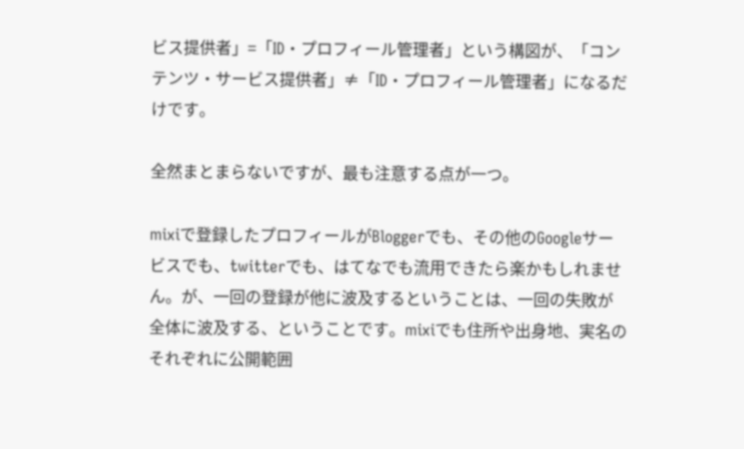ビス提供者」=「ID・プロフィール管理者」という構図が、「コンテンツ・サービス提供者」≠「ID・プロフィール管理者」になるだけです。

全然まとまらないですが、最も注意する点が一つ。

mixiで登録したプロフィールがBloggerでも、その他のGoogleサービスでも、twitterでも、はてなでも流用できたら楽かもしれません。が、一回の登録が他に波及するということは、一回の失敗が全体に波及する、ということです。mixiでも住所や出身地、実名のそれぞれに公開範囲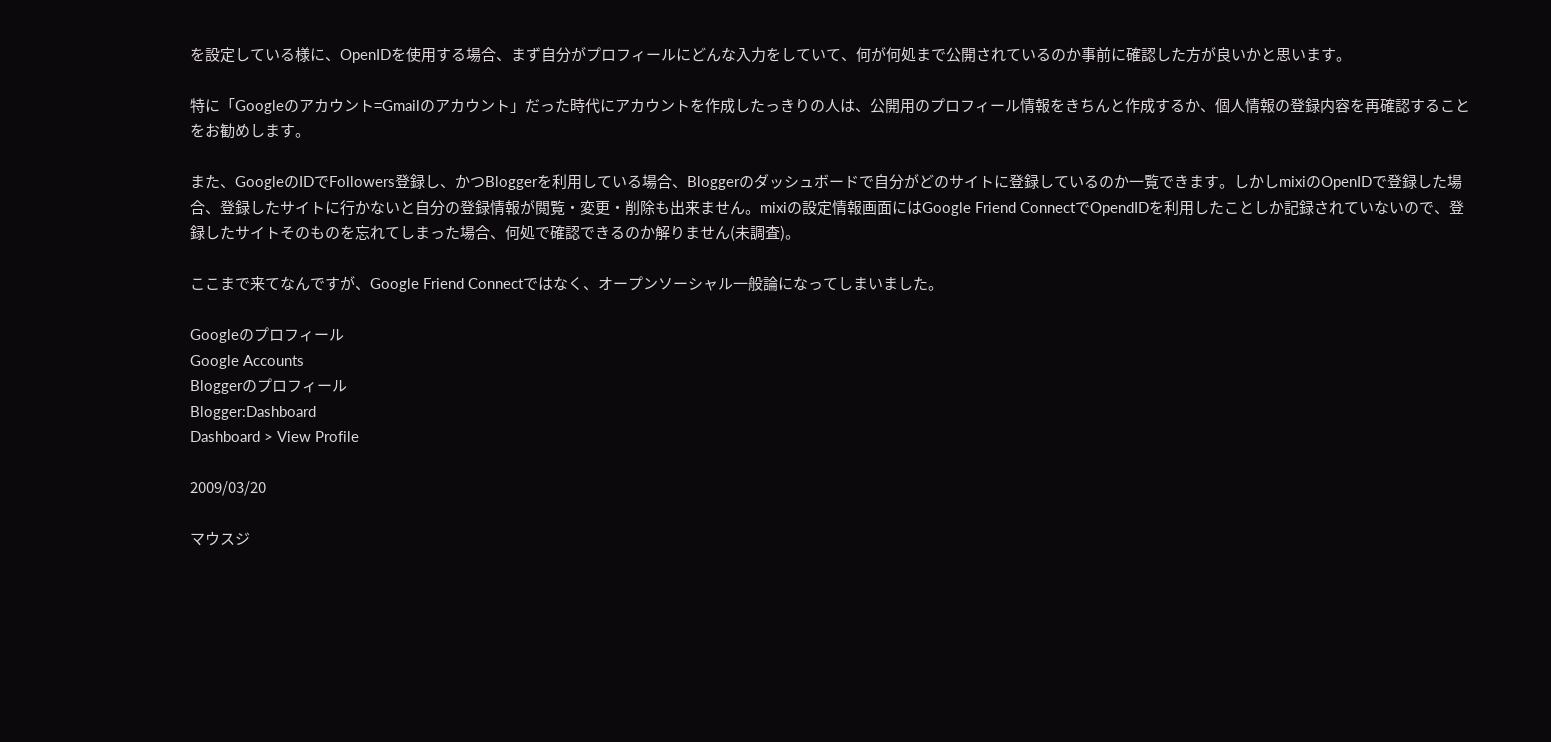を設定している様に、OpenIDを使用する場合、まず自分がプロフィールにどんな入力をしていて、何が何処まで公開されているのか事前に確認した方が良いかと思います。

特に「Googleのアカウント=Gmailのアカウント」だった時代にアカウントを作成したっきりの人は、公開用のプロフィール情報をきちんと作成するか、個人情報の登録内容を再確認することをお勧めします。

また、GoogleのIDでFollowers登録し、かつBloggerを利用している場合、Bloggerのダッシュボードで自分がどのサイトに登録しているのか一覧できます。しかしmixiのOpenIDで登録した場合、登録したサイトに行かないと自分の登録情報が閲覧・変更・削除も出来ません。mixiの設定情報画面にはGoogle Friend ConnectでOpendIDを利用したことしか記録されていないので、登録したサイトそのものを忘れてしまった場合、何処で確認できるのか解りません(未調査)。

ここまで来てなんですが、Google Friend Connectではなく、オープンソーシャル一般論になってしまいました。

Googleのプロフィール
Google Accounts
Bloggerのプロフィール
Blogger:Dashboard
Dashboard > View Profile

2009/03/20

マウスジ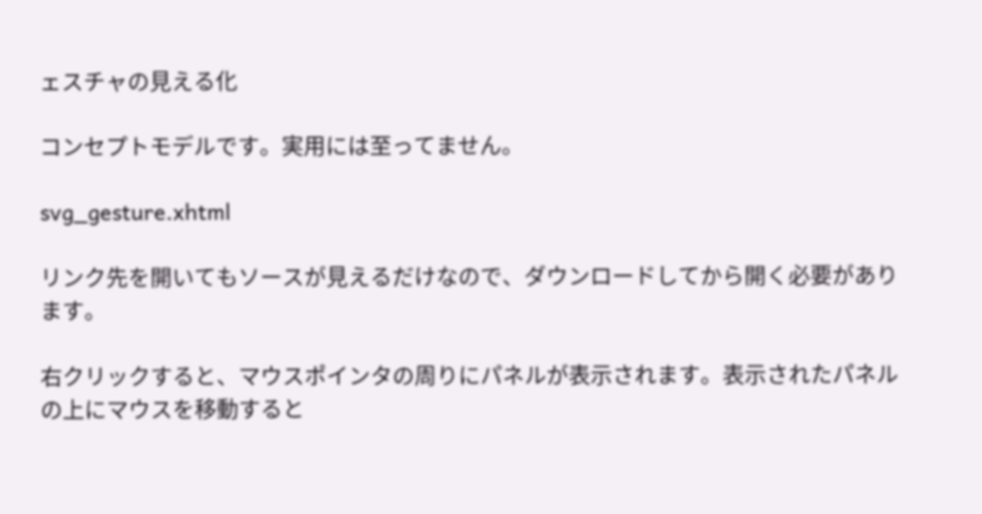ェスチャの見える化

コンセプトモデルです。実用には至ってません。

svg_gesture.xhtml

リンク先を開いてもソースが見えるだけなので、ダウンロードしてから開く必要があります。

右クリックすると、マウスポインタの周りにパネルが表示されます。表示されたパネルの上にマウスを移動すると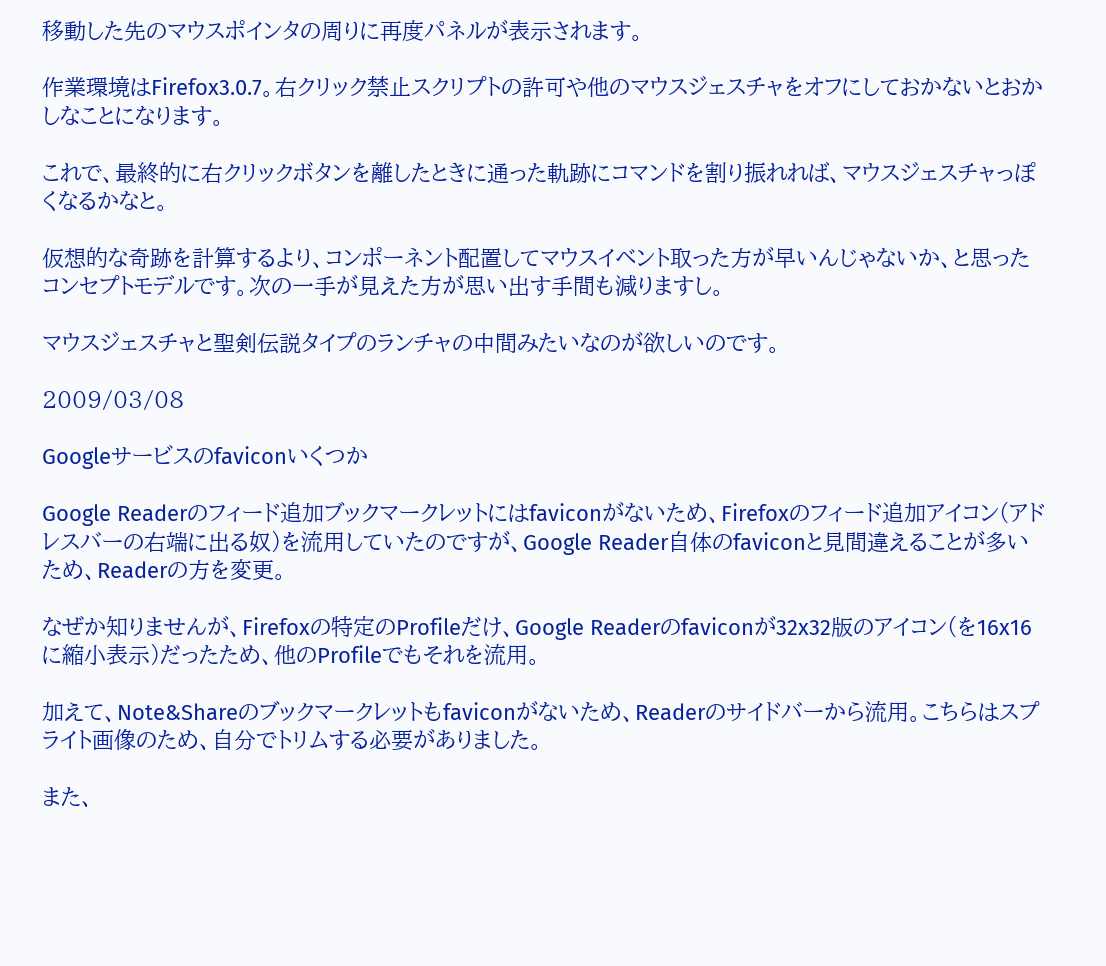移動した先のマウスポインタの周りに再度パネルが表示されます。

作業環境はFirefox3.0.7。右クリック禁止スクリプトの許可や他のマウスジェスチャをオフにしておかないとおかしなことになります。

これで、最終的に右クリックボタンを離したときに通った軌跡にコマンドを割り振れれば、マウスジェスチャっぽくなるかなと。

仮想的な奇跡を計算するより、コンポーネント配置してマウスイベント取った方が早いんじゃないか、と思ったコンセプトモデルです。次の一手が見えた方が思い出す手間も減りますし。

マウスジェスチャと聖剣伝説タイプのランチャの中間みたいなのが欲しいのです。

2009/03/08

Googleサービスのfaviconいくつか

Google Readerのフィード追加ブックマークレットにはfaviconがないため、Firefoxのフィード追加アイコン(アドレスバーの右端に出る奴)を流用していたのですが、Google Reader自体のfaviconと見間違えることが多いため、Readerの方を変更。

なぜか知りませんが、Firefoxの特定のProfileだけ、Google Readerのfaviconが32x32版のアイコン(を16x16に縮小表示)だったため、他のProfileでもそれを流用。

加えて、Note&Shareのブックマークレットもfaviconがないため、Readerのサイドバーから流用。こちらはスプライト画像のため、自分でトリムする必要がありました。

また、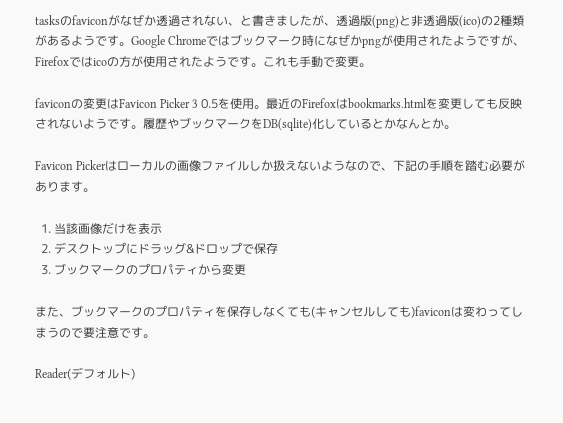tasksのfaviconがなぜか透過されない、と書きましたが、透過版(png)と非透過版(ico)の2種類があるようです。Google Chromeではブックマーク時になぜかpngが使用されたようですが、Firefoxではicoの方が使用されたようです。これも手動で変更。

faviconの変更はFavicon Picker 3 0.5を使用。最近のFirefoxはbookmarks.htmlを変更しても反映されないようです。履歴やブックマークをDB(sqlite)化しているとかなんとか。

Favicon Pickerはローカルの画像ファイルしか扱えないようなので、下記の手順を踏む必要があります。

  1. 当該画像だけを表示
  2. デスクトップにドラッグ&ドロップで保存
  3. ブックマークのプロパティから変更

また、ブックマークのプロパティを保存しなくても(キャンセルしても)faviconは変わってしまうので要注意です。

Reader(デフォルト)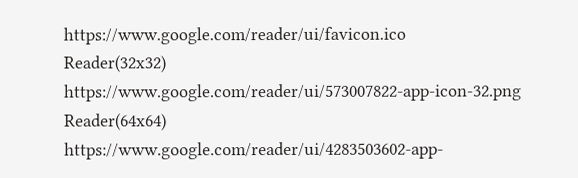https://www.google.com/reader/ui/favicon.ico
Reader(32x32)
https://www.google.com/reader/ui/573007822-app-icon-32.png
Reader(64x64)
https://www.google.com/reader/ui/4283503602-app-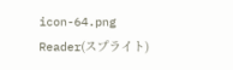icon-64.png
Reader(スプライト)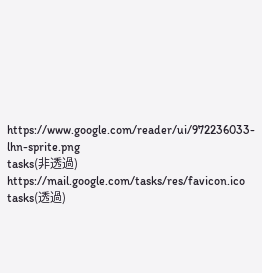https://www.google.com/reader/ui/972236033-lhn-sprite.png
tasks(非透過)
https://mail.google.com/tasks/res/favicon.ico
tasks(透過)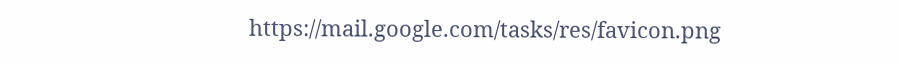https://mail.google.com/tasks/res/favicon.png